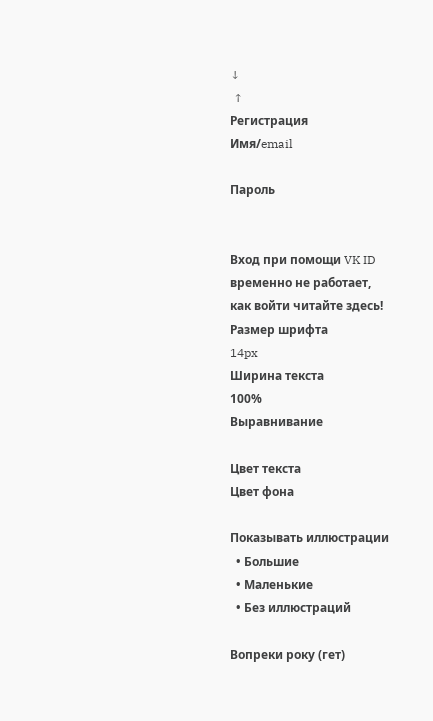↓
 ↑
Регистрация
Имя/email

Пароль


Вход при помощи VK ID
временно не работает,
как войти читайте здесь!
Размер шрифта
14px
Ширина текста
100%
Выравнивание

Цвет текста
Цвет фона

Показывать иллюстрации
  • Большие
  • Маленькие
  • Без иллюстраций

Вопреки року (гет)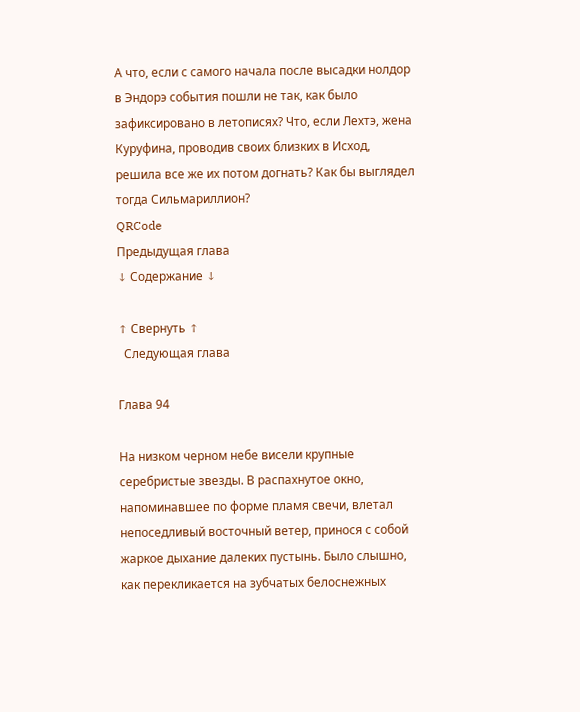А что, если с самого начала после высадки нолдор в Эндорэ события пошли не так, как было зафиксировано в летописях? Что, если Лехтэ, жена Куруфина, проводив своих близких в Исход, решила все же их потом догнать? Как бы выглядел тогда Сильмариллион?
QRCode
Предыдущая глава
↓ Содержание ↓

↑ Свернуть ↑
  Следующая глава

Глава 94

На низком черном небе висели крупные серебристые звезды. В распахнутое окно, напоминавшее по форме пламя свечи, влетал непоседливый восточный ветер, принося с собой жаркое дыхание далеких пустынь. Было слышно, как перекликается на зубчатых белоснежных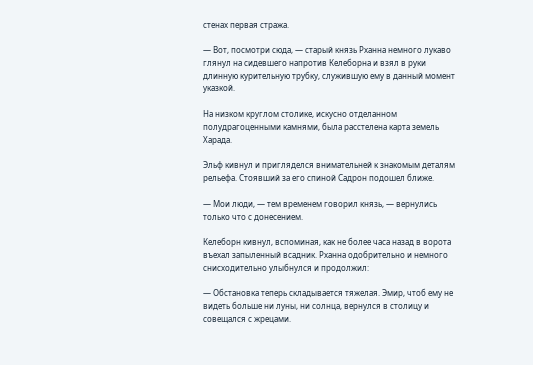стенах первая стража.

— Вот, посмотри сюда, — старый князь Рханна немного лукаво глянул на сидевшего напротив Келеборна и взял в руки длинную курительную трубку, служившую ему в данный момент указкой.

На низком круглом столике, искусно отделанном полудрагоценными камнями, была расстелена карта земель Харада.

Эльф кивнул и пригляделся внимательней к знакомым деталям рельефа. Стоявший за его спиной Садрон подошел ближе.

— Мои люди, — тем временем говорил князь, — вернулись только что с донесением.

Келеборн кивнул, вспоминая, как не более часа назад в ворота въехал запыленный всадник. Рханна одобрительно и немного снисходительно улыбнулся и продолжил:

— Обстановка теперь складывается тяжелая. Эмир, чтоб ему не видеть больше ни луны, ни солнца, вернулся в столицу и совещался с жрецами.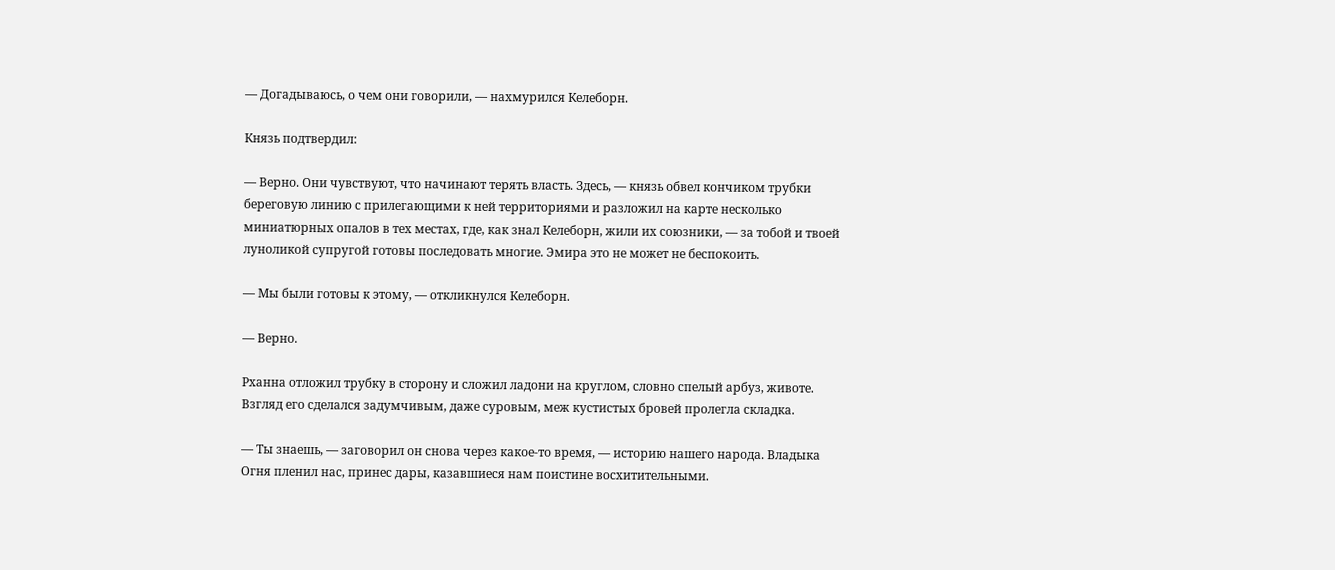— Догадываюсь, о чем они говорили, — нахмурился Келеборн.

Князь подтвердил:

— Верно. Они чувствуют, что начинают терять власть. Здесь, — князь обвел кончиком трубки береговую линию с прилегающими к ней территориями и разложил на карте несколько миниатюрных опалов в тех местах, где, как знал Келеборн, жили их союзники, — за тобой и твоей луноликой супругой готовы последовать многие. Эмира это не может не беспокоить.

— Мы были готовы к этому, — откликнулся Келеборн.

— Верно.

Рханна отложил трубку в сторону и сложил ладони на круглом, словно спелый арбуз, животе. Взгляд его сделался задумчивым, даже суровым, меж кустистых бровей пролегла складка.

— Ты знаешь, — заговорил он снова через какое-то время, — историю нашего народа. Владыка Огня пленил нас, принес дары, казавшиеся нам поистине восхитительными.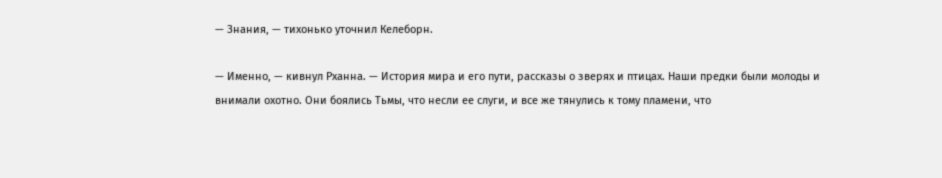— Знания, — тихонько уточнил Келеборн.

— Именно, — кивнул Рханна. — История мира и его пути, рассказы о зверях и птицах. Наши предки были молоды и внимали охотно. Они боялись Тьмы, что несли ее слуги, и все же тянулись к тому пламени, что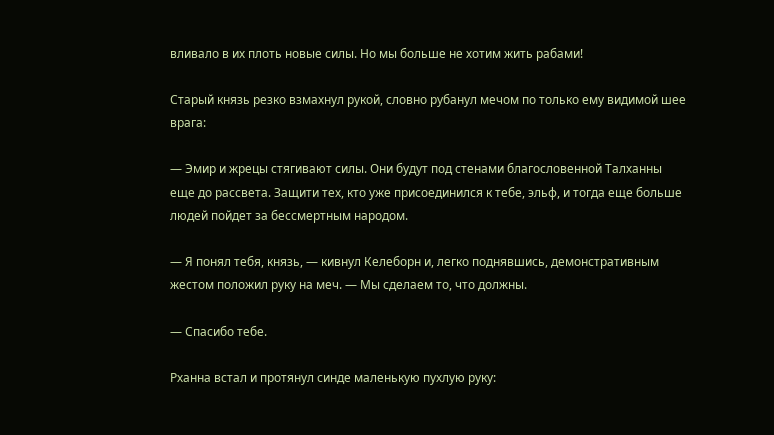вливало в их плоть новые силы. Но мы больше не хотим жить рабами!

Старый князь резко взмахнул рукой, словно рубанул мечом по только ему видимой шее врага:

— Эмир и жрецы стягивают силы. Они будут под стенами благословенной Талханны еще до рассвета. Защити тех, кто уже присоединился к тебе, эльф, и тогда еще больше людей пойдет за бессмертным народом.

— Я понял тебя, князь, — кивнул Келеборн и, легко поднявшись, демонстративным жестом положил руку на меч. — Мы сделаем то, что должны.

— Спасибо тебе.

Рханна встал и протянул синде маленькую пухлую руку: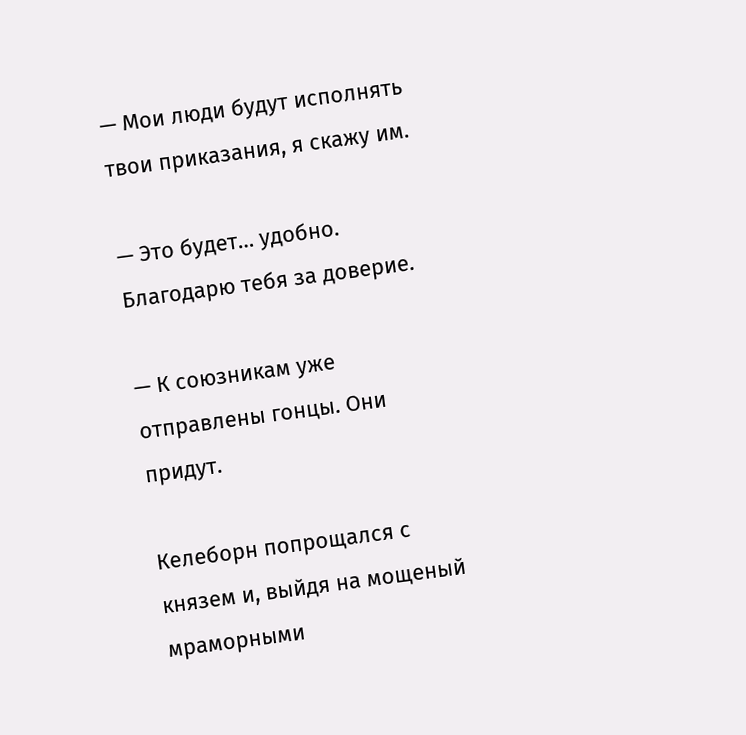— Мои люди будут исполнять твои приказания, я скажу им.

— Это будет… удобно. Благодарю тебя за доверие.

— К союзникам уже отправлены гонцы. Они придут.

Келеборн попрощался с князем и, выйдя на мощеный мраморными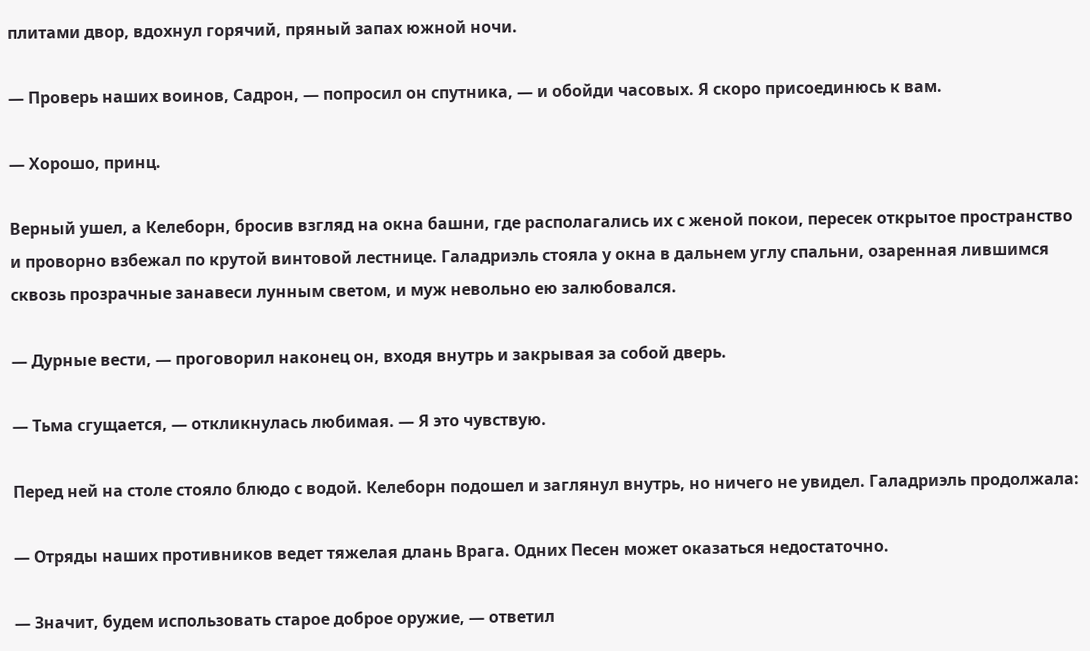плитами двор, вдохнул горячий, пряный запах южной ночи.

— Проверь наших воинов, Садрон, — попросил он спутника, — и обойди часовых. Я скоро присоединюсь к вам.

— Хорошо, принц.

Верный ушел, а Келеборн, бросив взгляд на окна башни, где располагались их с женой покои, пересек открытое пространство и проворно взбежал по крутой винтовой лестнице. Галадриэль стояла у окна в дальнем углу спальни, озаренная лившимся сквозь прозрачные занавеси лунным светом, и муж невольно ею залюбовался.

— Дурные вести, — проговорил наконец он, входя внутрь и закрывая за собой дверь.

— Тьма сгущается, — откликнулась любимая. — Я это чувствую.

Перед ней на столе стояло блюдо с водой. Келеборн подошел и заглянул внутрь, но ничего не увидел. Галадриэль продолжала:

— Отряды наших противников ведет тяжелая длань Врага. Одних Песен может оказаться недостаточно.

— Значит, будем использовать старое доброе оружие, — ответил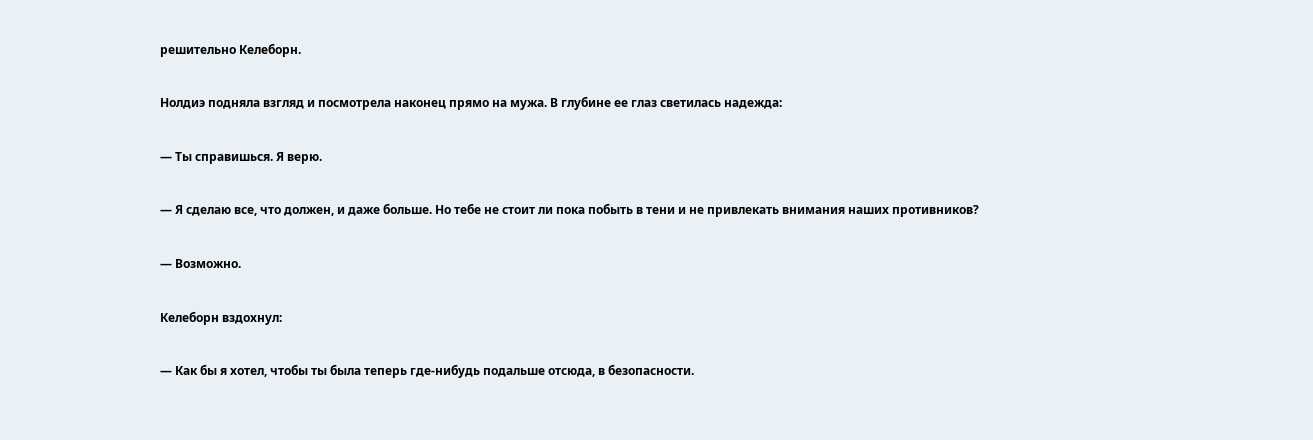решительно Келеборн.

Нолдиэ подняла взгляд и посмотрела наконец прямо на мужа. В глубине ее глаз светилась надежда:

— Ты справишься. Я верю.

— Я сделаю все, что должен, и даже больше. Но тебе не стоит ли пока побыть в тени и не привлекать внимания наших противников?

— Возможно.

Келеборн вздохнул:

— Как бы я хотел, чтобы ты была теперь где-нибудь подальше отсюда, в безопасности.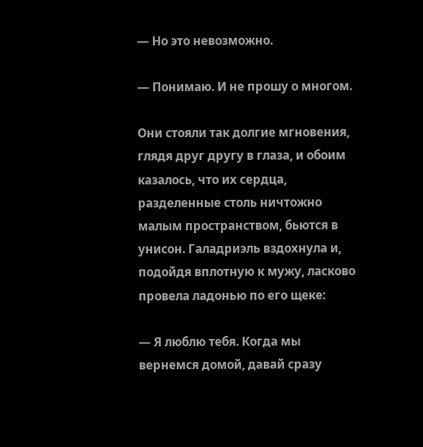— Но это невозможно.

— Понимаю. И не прошу о многом.

Они стояли так долгие мгновения, глядя друг другу в глаза, и обоим казалось, что их сердца, разделенные столь ничтожно малым пространством, бьются в унисон. Галадриэль вздохнула и, подойдя вплотную к мужу, ласково провела ладонью по его щеке:

— Я люблю тебя. Когда мы вернемся домой, давай сразу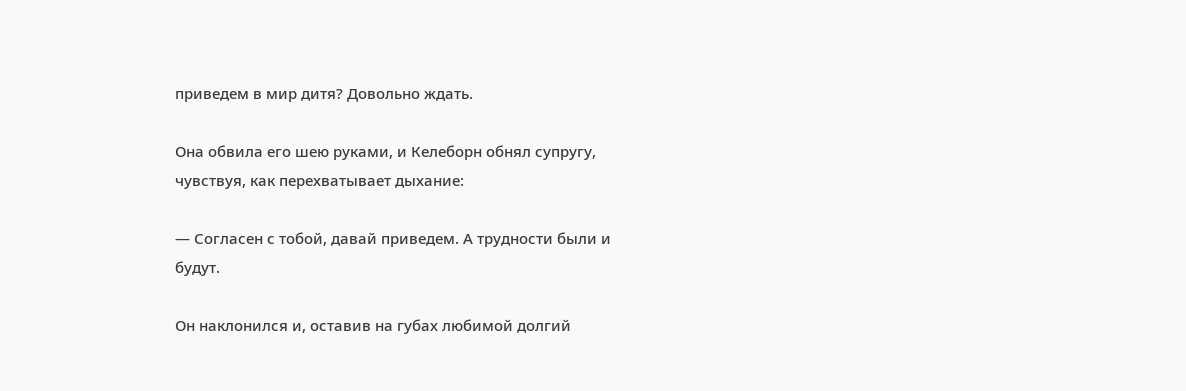приведем в мир дитя? Довольно ждать.

Она обвила его шею руками, и Келеборн обнял супругу, чувствуя, как перехватывает дыхание:

— Согласен с тобой, давай приведем. А трудности были и будут.

Он наклонился и, оставив на губах любимой долгий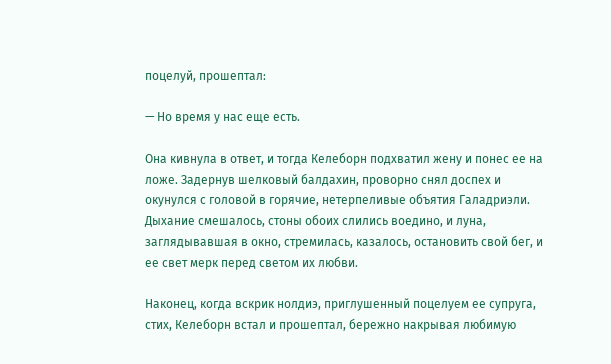поцелуй, прошептал:

— Но время у нас еще есть.

Она кивнула в ответ, и тогда Келеборн подхватил жену и понес ее на ложе. Задернув шелковый балдахин, проворно снял доспех и окунулся с головой в горячие, нетерпеливые объятия Галадриэли. Дыхание смешалось, стоны обоих слились воедино, и луна, заглядывавшая в окно, стремилась, казалось, остановить свой бег, и ее свет мерк перед светом их любви.

Наконец, когда вскрик нолдиэ, приглушенный поцелуем ее супруга, стих, Келеборн встал и прошептал, бережно накрывая любимую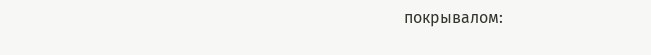покрывалом: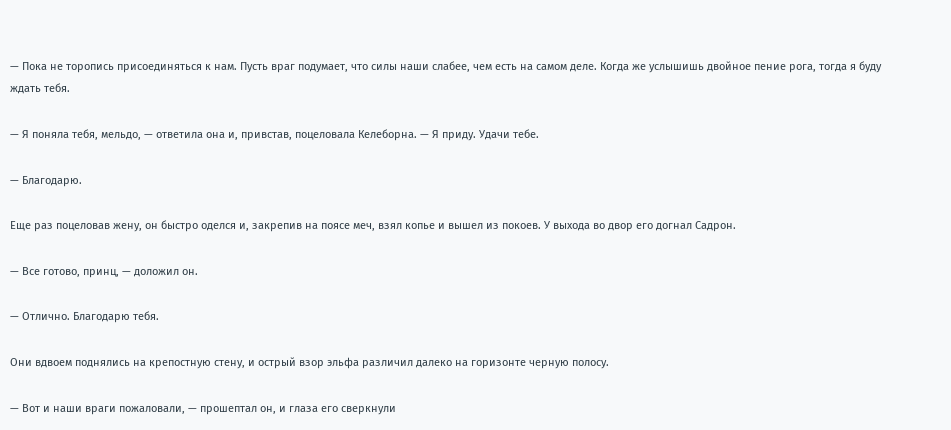— Пока не торопись присоединяться к нам. Пусть враг подумает, что силы наши слабее, чем есть на самом деле. Когда же услышишь двойное пение рога, тогда я буду ждать тебя.

— Я поняла тебя, мельдо, — ответила она и, привстав, поцеловала Келеборна. — Я приду. Удачи тебе.

— Благодарю.

Еще раз поцеловав жену, он быстро оделся и, закрепив на поясе меч, взял копье и вышел из покоев. У выхода во двор его догнал Садрон.

— Все готово, принц, — доложил он.

— Отлично. Благодарю тебя.

Они вдвоем поднялись на крепостную стену, и острый взор эльфа различил далеко на горизонте черную полосу.

— Вот и наши враги пожаловали, — прошептал он, и глаза его сверкнули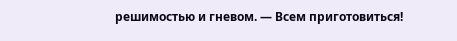решимостью и гневом. — Всем приготовиться!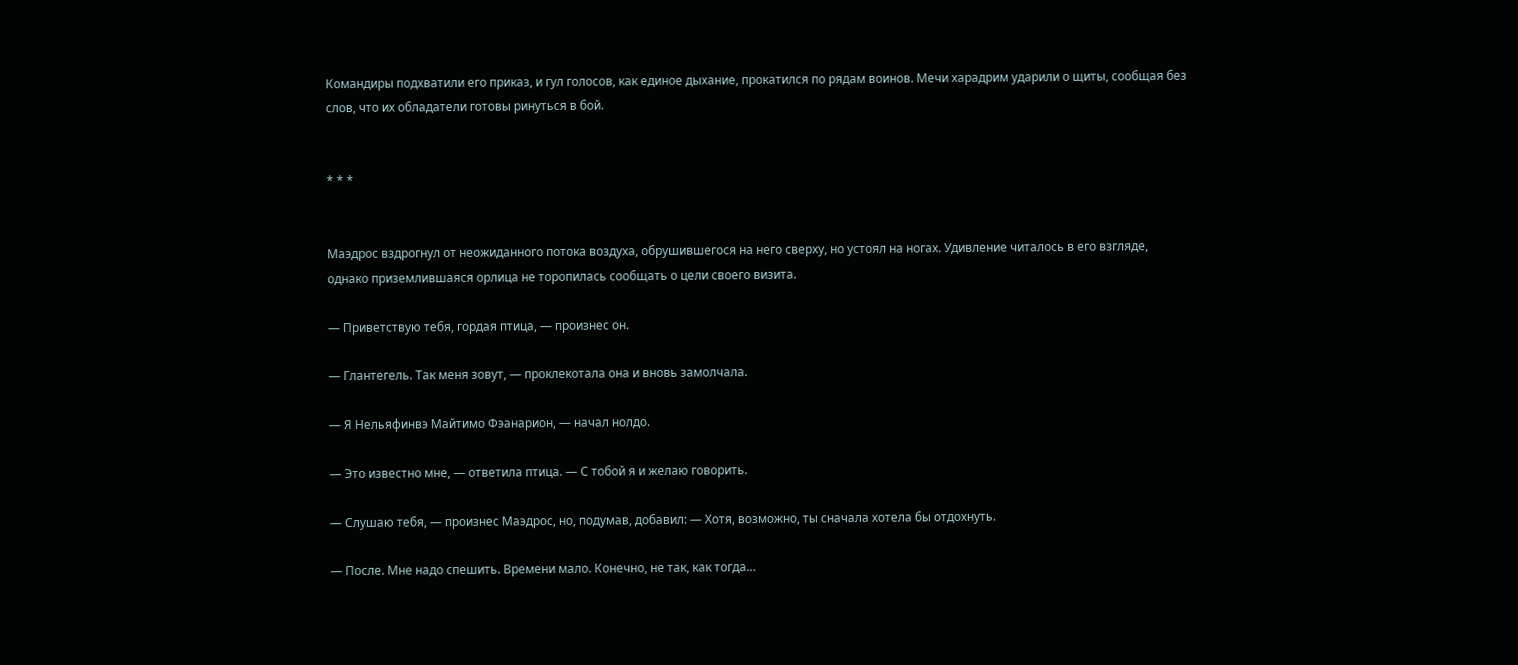Командиры подхватили его приказ, и гул голосов, как единое дыхание, прокатился по рядам воинов. Мечи харадрим ударили о щиты, сообщая без слов, что их обладатели готовы ринуться в бой.


* * *


Маэдрос вздрогнул от неожиданного потока воздуха, обрушившегося на него сверху, но устоял на ногах. Удивление читалось в его взгляде, однако приземлившаяся орлица не торопилась сообщать о цели своего визита.

— Приветствую тебя, гордая птица, — произнес он.

— Глантегель. Так меня зовут, — проклекотала она и вновь замолчала.

— Я Нельяфинвэ Майтимо Фэанарион, — начал нолдо.

— Это известно мне, — ответила птица. — С тобой я и желаю говорить.

— Слушаю тебя, — произнес Маэдрос, но, подумав, добавил: — Хотя, возможно, ты сначала хотела бы отдохнуть.

— После. Мне надо спешить. Времени мало. Конечно, не так, как тогда…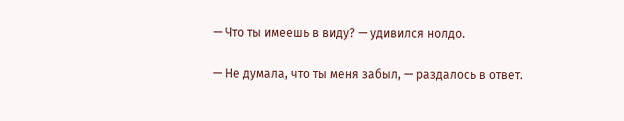— Что ты имеешь в виду? — удивился нолдо.

— Не думала, что ты меня забыл, — раздалось в ответ.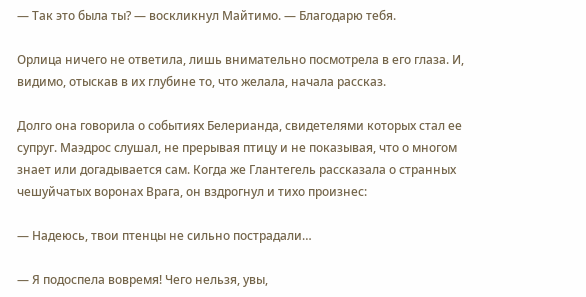— Так это была ты? — воскликнул Майтимо. — Благодарю тебя.

Орлица ничего не ответила, лишь внимательно посмотрела в его глаза. И, видимо, отыскав в их глубине то, что желала, начала рассказ.

Долго она говорила о событиях Белерианда, свидетелями которых стал ее супруг. Маэдрос слушал, не прерывая птицу и не показывая, что о многом знает или догадывается сам. Когда же Глантегель рассказала о странных чешуйчатых воронах Врага, он вздрогнул и тихо произнес:

— Надеюсь, твои птенцы не сильно пострадали…

— Я подоспела вовремя! Чего нельзя, увы,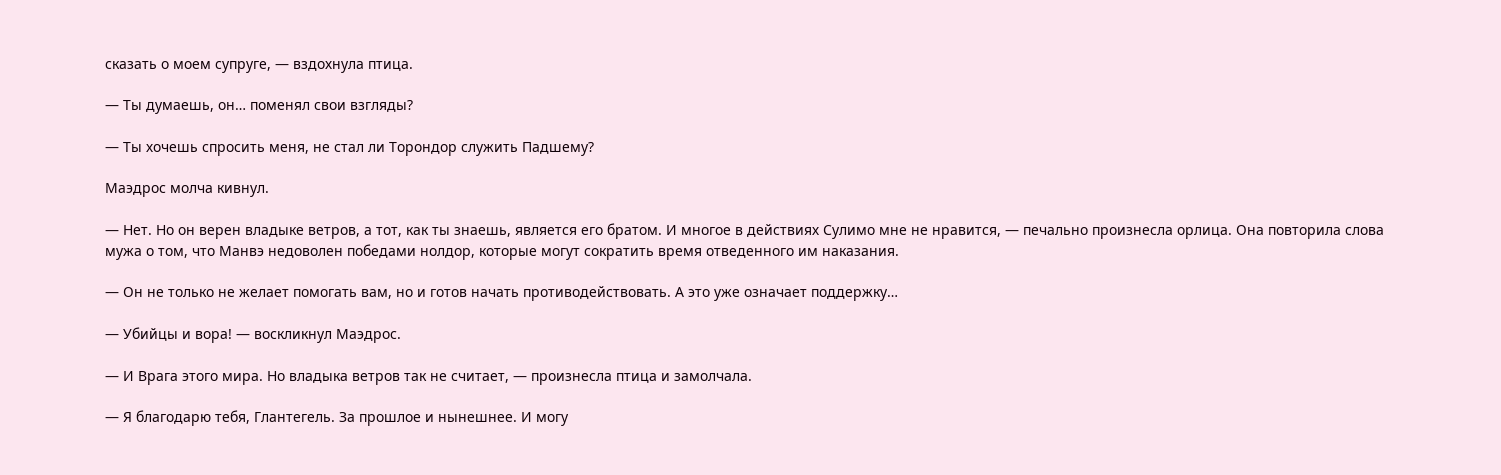сказать о моем супруге, — вздохнула птица.

— Ты думаешь, он… поменял свои взгляды?

— Ты хочешь спросить меня, не стал ли Торондор служить Падшему?

Маэдрос молча кивнул.

— Нет. Но он верен владыке ветров, а тот, как ты знаешь, является его братом. И многое в действиях Сулимо мне не нравится, — печально произнесла орлица. Она повторила слова мужа о том, что Манвэ недоволен победами нолдор, которые могут сократить время отведенного им наказания.

— Он не только не желает помогать вам, но и готов начать противодействовать. А это уже означает поддержку…

— Убийцы и вора! — воскликнул Маэдрос.

— И Врага этого мира. Но владыка ветров так не считает, — произнесла птица и замолчала.

— Я благодарю тебя, Глантегель. За прошлое и нынешнее. И могу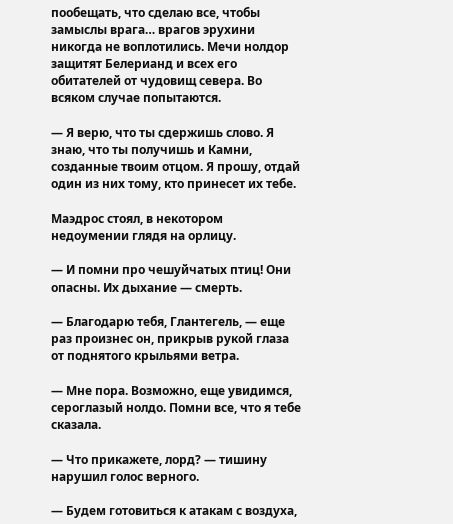пообещать, что сделаю все, чтобы замыслы врага… врагов эрухини никогда не воплотились. Мечи нолдор защитят Белерианд и всех его обитателей от чудовищ севера. Во всяком случае попытаются.

— Я верю, что ты сдержишь слово. Я знаю, что ты получишь и Камни, созданные твоим отцом. Я прошу, отдай один из них тому, кто принесет их тебе.

Маэдрос стоял, в некотором недоумении глядя на орлицу.

— И помни про чешуйчатых птиц! Они опасны. Их дыхание — смерть.

— Благодарю тебя, Глантегель, — еще раз произнес он, прикрыв рукой глаза от поднятого крыльями ветра.

— Мне пора. Возможно, еще увидимся, сероглазый нолдо. Помни все, что я тебе сказала.

— Что прикажете, лорд? — тишину нарушил голос верного.

— Будем готовиться к атакам с воздуха,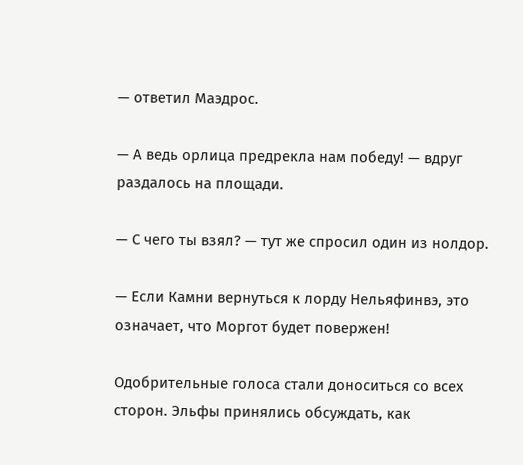— ответил Маэдрос.

— А ведь орлица предрекла нам победу! — вдруг раздалось на площади.

— С чего ты взял? — тут же спросил один из нолдор.

— Если Камни вернуться к лорду Нельяфинвэ, это означает, что Моргот будет повержен!

Одобрительные голоса стали доноситься со всех сторон. Эльфы принялись обсуждать, как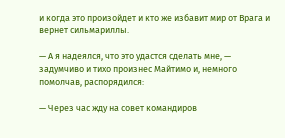и когда это произойдет и кто же избавит мир от Врага и вернет сильмариллы.

— А я надеялся, что это удастся сделать мне, — задумчиво и тихо произнес Майтимо и, немного помолчав, распорядился:

— Через час жду на совет командиров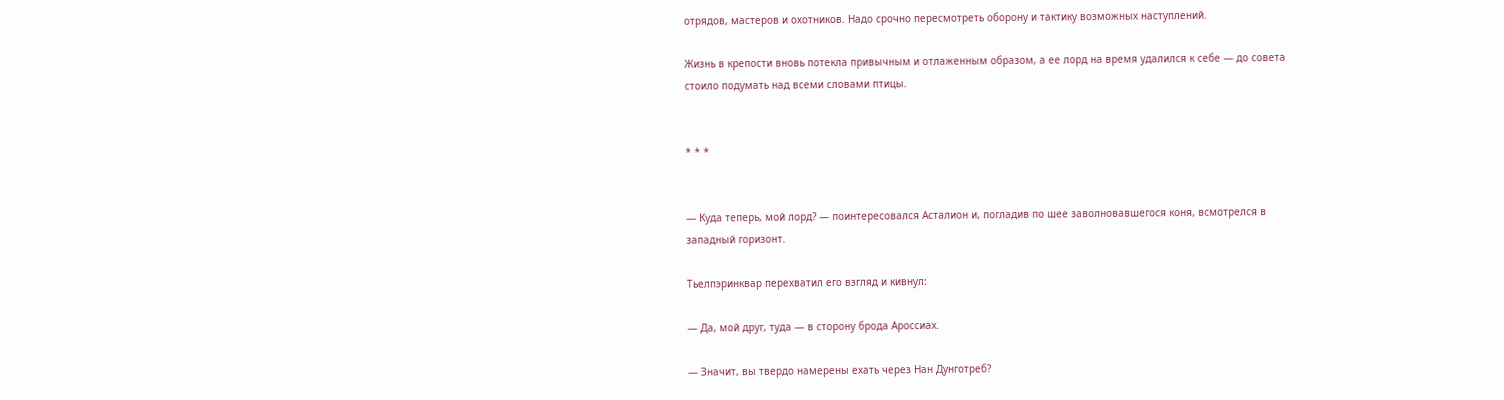отрядов, мастеров и охотников. Надо срочно пересмотреть оборону и тактику возможных наступлений.

Жизнь в крепости вновь потекла привычным и отлаженным образом, а ее лорд на время удалился к себе — до совета стоило подумать над всеми словами птицы.


* * *


— Куда теперь, мой лорд? — поинтересовался Асталион и, погладив по шее заволновавшегося коня, всмотрелся в западный горизонт.

Тьелпэринквар перехватил его взгляд и кивнул:

— Да, мой друг, туда — в сторону брода Ароссиах.

— Значит, вы твердо намерены ехать через Нан Дунготреб?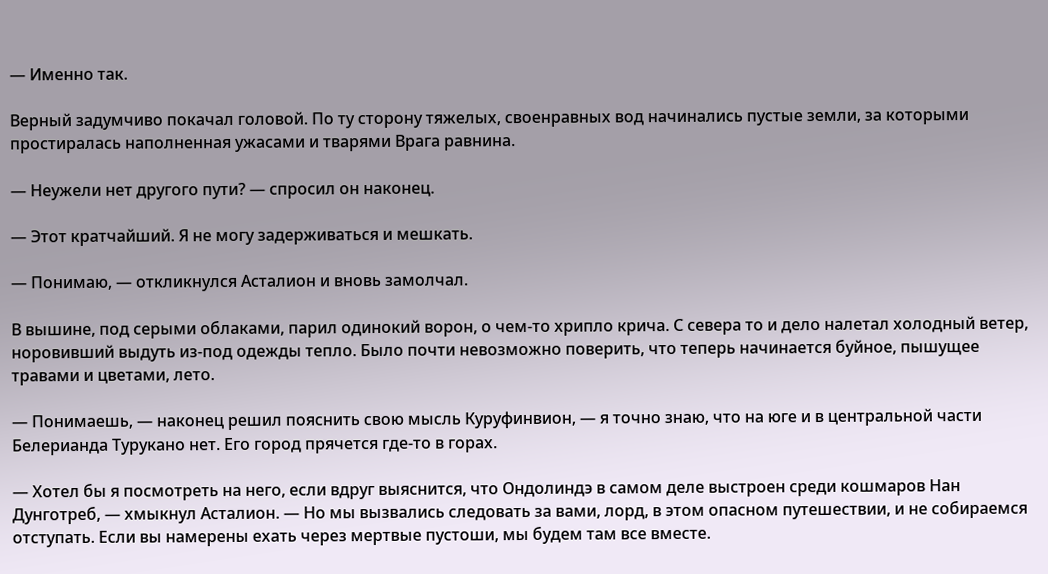— Именно так.

Верный задумчиво покачал головой. По ту сторону тяжелых, своенравных вод начинались пустые земли, за которыми простиралась наполненная ужасами и тварями Врага равнина.

— Неужели нет другого пути? — спросил он наконец.

— Этот кратчайший. Я не могу задерживаться и мешкать.

— Понимаю, — откликнулся Асталион и вновь замолчал.

В вышине, под серыми облаками, парил одинокий ворон, о чем-то хрипло крича. С севера то и дело налетал холодный ветер, норовивший выдуть из-под одежды тепло. Было почти невозможно поверить, что теперь начинается буйное, пышущее травами и цветами, лето.

— Понимаешь, — наконец решил пояснить свою мысль Куруфинвион, — я точно знаю, что на юге и в центральной части Белерианда Турукано нет. Его город прячется где-то в горах.

— Хотел бы я посмотреть на него, если вдруг выяснится, что Ондолиндэ в самом деле выстроен среди кошмаров Нан Дунготреб, — хмыкнул Асталион. — Но мы вызвались следовать за вами, лорд, в этом опасном путешествии, и не собираемся отступать. Если вы намерены ехать через мертвые пустоши, мы будем там все вместе.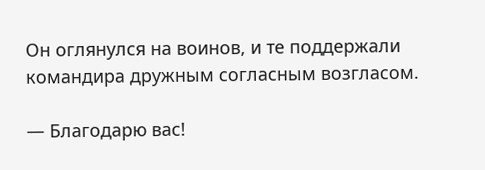Он оглянулся на воинов, и те поддержали командира дружным согласным возгласом.

— Благодарю вас!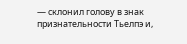— склонил голову в знак признательности Тьелпэ и,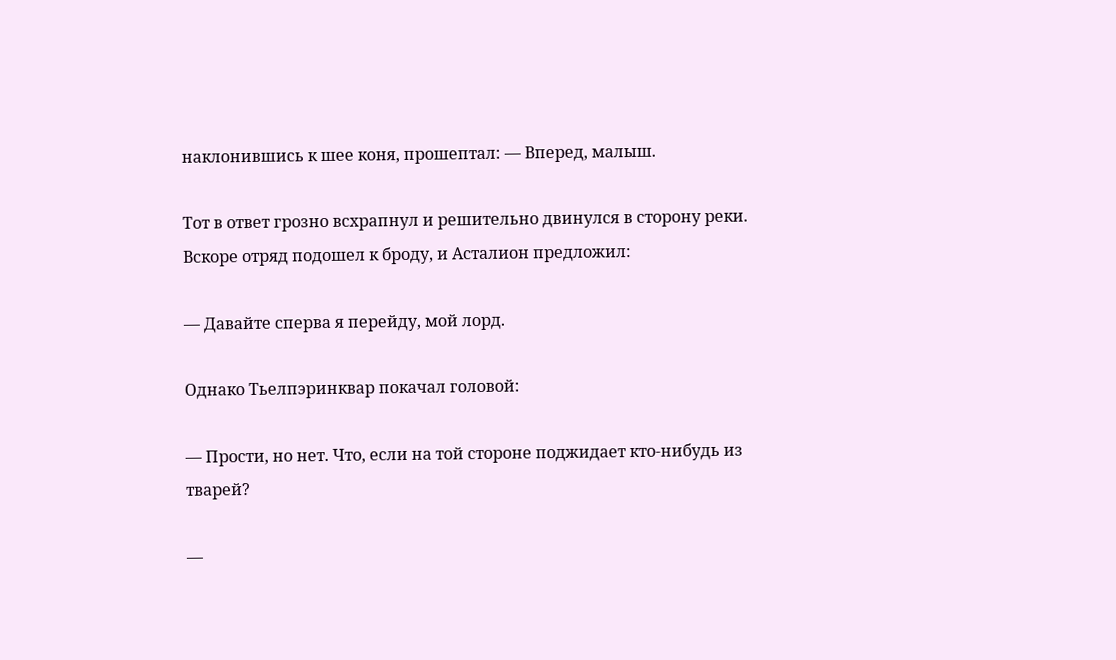наклонившись к шее коня, прошептал: — Вперед, малыш.

Тот в ответ грозно всхрапнул и решительно двинулся в сторону реки. Вскоре отряд подошел к броду, и Асталион предложил:

— Давайте сперва я перейду, мой лорд.

Однако Тьелпэринквар покачал головой:

— Прости, но нет. Что, если на той стороне поджидает кто-нибудь из тварей?

—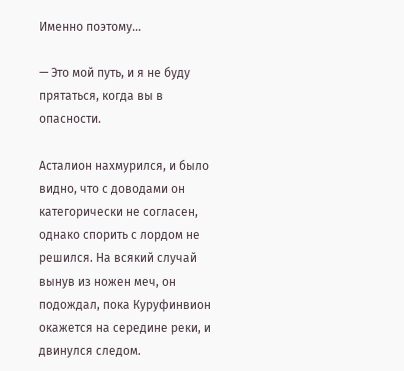Именно поэтому…

— Это мой путь, и я не буду прятаться, когда вы в опасности.

Асталион нахмурился, и было видно, что с доводами он категорически не согласен, однако спорить с лордом не решился. На всякий случай вынув из ножен меч, он подождал, пока Куруфинвион окажется на середине реки, и двинулся следом.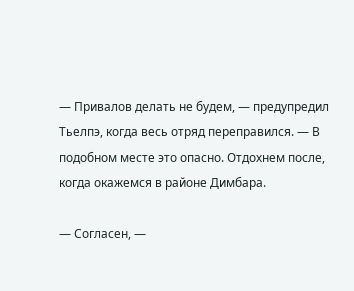— Привалов делать не будем, — предупредил Тьелпэ, когда весь отряд переправился. — В подобном месте это опасно. Отдохнем после, когда окажемся в районе Димбара.

— Согласен, —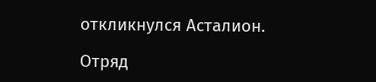откликнулся Асталион.

Отряд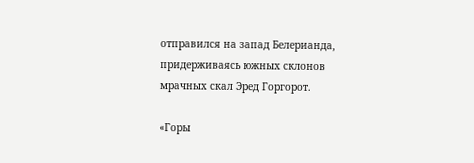отправился на запад Белерианда, придерживаясь южных склонов мрачных скал Эред Горгорот.

«Горы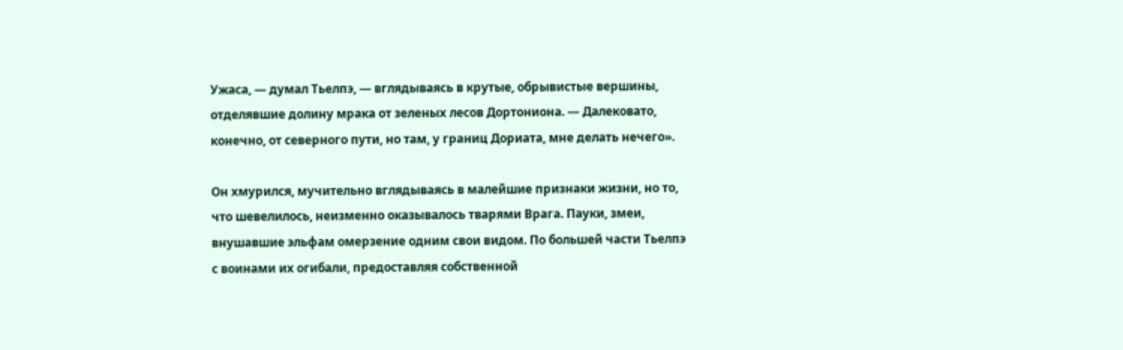Ужаса, — думал Тьелпэ, — вглядываясь в крутые, обрывистые вершины, отделявшие долину мрака от зеленых лесов Дортониона. — Далековато, конечно, от северного пути, но там, у границ Дориата, мне делать нечего».

Он хмурился, мучительно вглядываясь в малейшие признаки жизни, но то, что шевелилось, неизменно оказывалось тварями Врага. Пауки, змеи, внушавшие эльфам омерзение одним свои видом. По большей части Тьелпэ с воинами их огибали, предоставляя собственной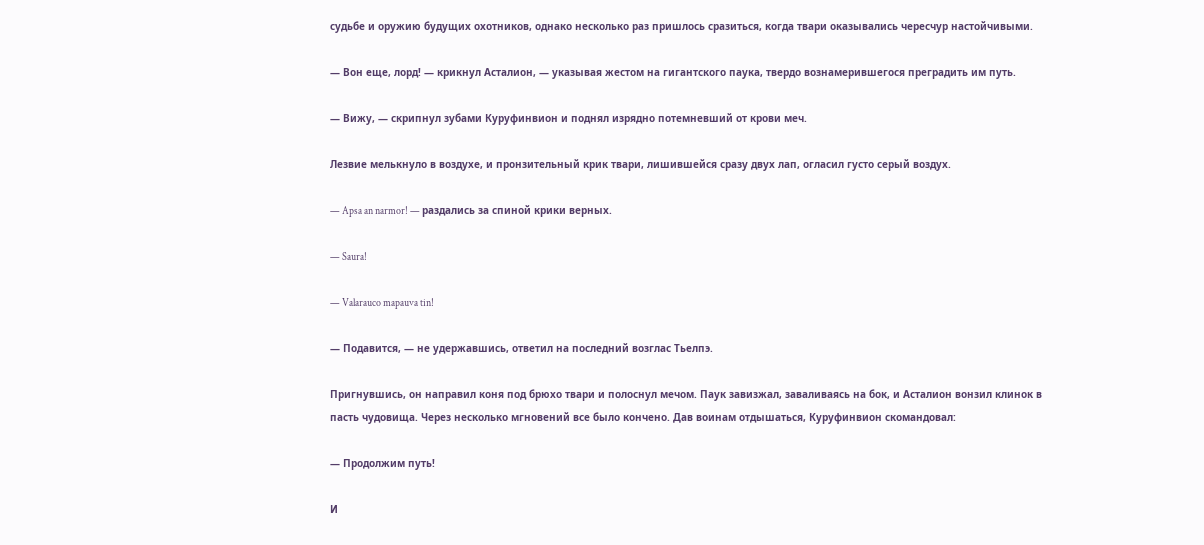судьбе и оружию будущих охотников, однако несколько раз пришлось сразиться, когда твари оказывались чересчур настойчивыми.

— Вон еще, лорд! — крикнул Асталион, — указывая жестом на гигантского паука, твердо вознамерившегося преградить им путь.

— Вижу, — скрипнул зубами Куруфинвион и поднял изрядно потемневший от крови меч.

Лезвие мелькнуло в воздухе, и пронзительный крик твари, лишившейся сразу двух лап, огласил густо серый воздух.

— Apsa an narmor! — раздались за спиной крики верных.

— Saura!

— Valarauco mapauva tin!

— Подавится, — не удержавшись, ответил на последний возглас Тьелпэ.

Пригнувшись, он направил коня под брюхо твари и полоснул мечом. Паук завизжал, заваливаясь на бок, и Асталион вонзил клинок в пасть чудовища. Через несколько мгновений все было кончено. Дав воинам отдышаться, Куруфинвион скомандовал:

— Продолжим путь!

И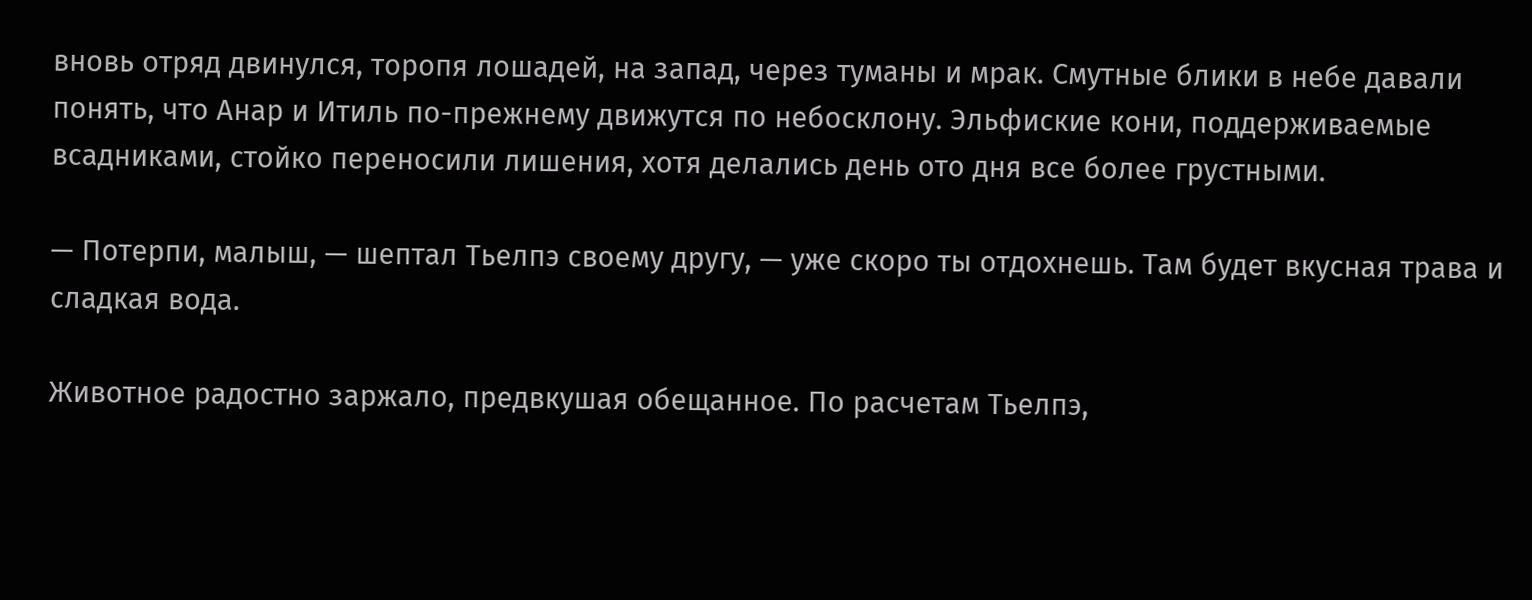вновь отряд двинулся, торопя лошадей, на запад, через туманы и мрак. Смутные блики в небе давали понять, что Анар и Итиль по-прежнему движутся по небосклону. Эльфиские кони, поддерживаемые всадниками, стойко переносили лишения, хотя делались день ото дня все более грустными.

— Потерпи, малыш, — шептал Тьелпэ своему другу, — уже скоро ты отдохнешь. Там будет вкусная трава и сладкая вода.

Животное радостно заржало, предвкушая обещанное. По расчетам Тьелпэ,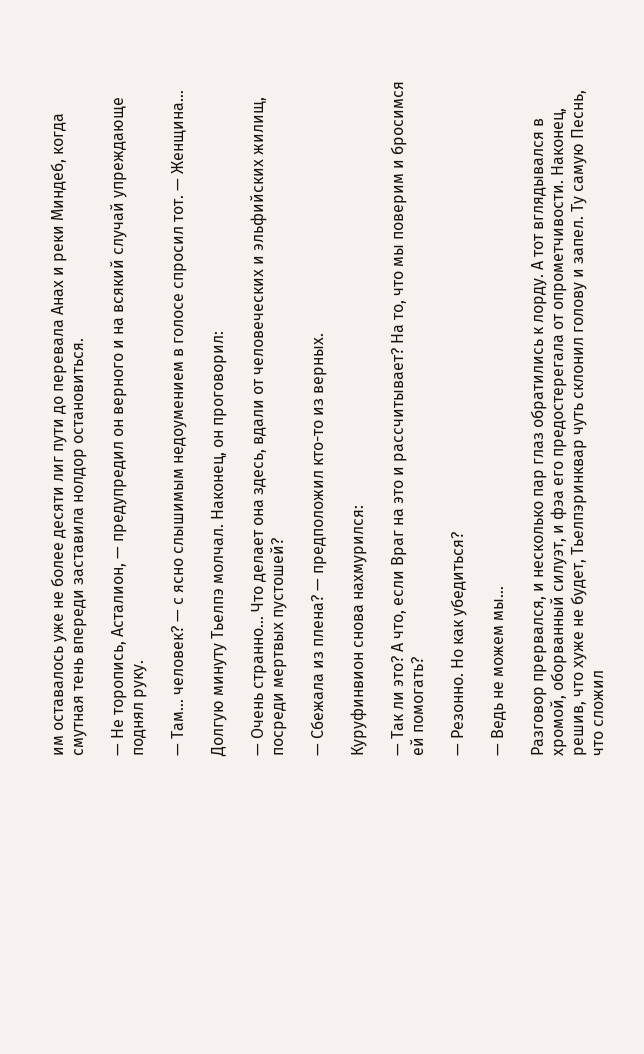им оставалось уже не более десяти лиг пути до перевала Анах и реки Миндеб, когда смутная тень впереди заставила нолдор остановиться.

— Не торопись, Асталион, — предупредил он верного и на всякий случай упреждающе поднял руку.

— Там… человек? — с ясно слышимым недоумением в голосе спросил тот. — Женщина…

Долгую минуту Тьелпэ молчал. Наконец, он проговорил:

— Очень странно… Что делает она здесь, вдали от человеческих и эльфийских жилищ, посреди мертвых пустошей?

— Сбежала из плена? — предположил кто-то из верных.

Куруфинвион снова нахмурился:

— Так ли это? А что, если Враг на это и рассчитывает? На то, что мы поверим и бросимся ей помогать?

— Резонно. Но как убедиться?

— Ведь не можем мы…

Разговор прервался, и несколько пар глаз обратились к лорду. А тот вглядывался в хромой, оборванный силуэт, и фэа его предостерегала от опрометчивости. Наконец, решив, что хуже не будет, Тьелпэринквар чуть склонил голову и запел. Ту самую Песнь, что сложил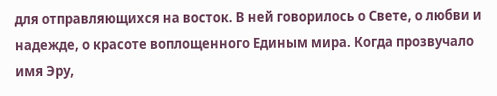для отправляющихся на восток. В ней говорилось о Свете, о любви и надежде, о красоте воплощенного Единым мира. Когда прозвучало имя Эру,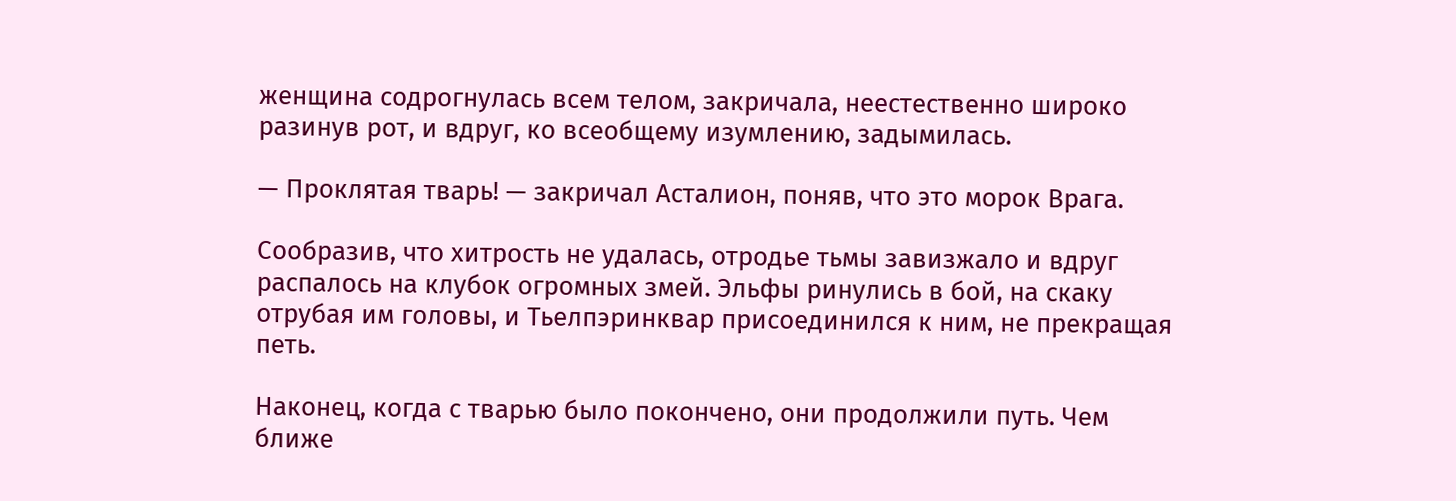женщина содрогнулась всем телом, закричала, неестественно широко разинув рот, и вдруг, ко всеобщему изумлению, задымилась.

— Проклятая тварь! — закричал Асталион, поняв, что это морок Врага.

Сообразив, что хитрость не удалась, отродье тьмы завизжало и вдруг распалось на клубок огромных змей. Эльфы ринулись в бой, на скаку отрубая им головы, и Тьелпэринквар присоединился к ним, не прекращая петь.

Наконец, когда с тварью было покончено, они продолжили путь. Чем ближе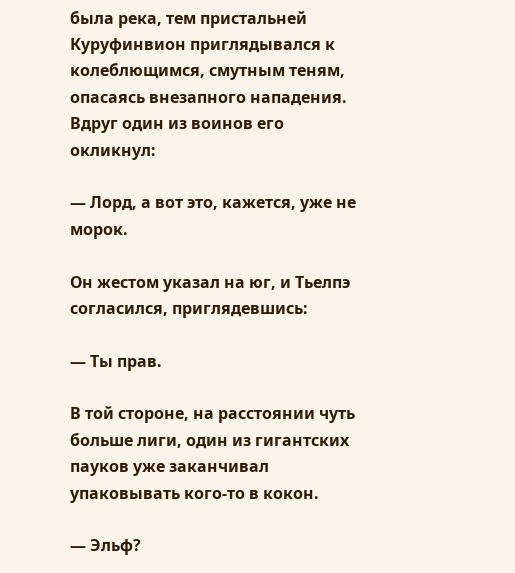была река, тем пристальней Куруфинвион приглядывался к колеблющимся, смутным теням, опасаясь внезапного нападения. Вдруг один из воинов его окликнул:

— Лорд, а вот это, кажется, уже не морок.

Он жестом указал на юг, и Тьелпэ согласился, приглядевшись:

— Ты прав.

В той стороне, на расстоянии чуть больше лиги, один из гигантских пауков уже заканчивал упаковывать кого-то в кокон.

— Эльф?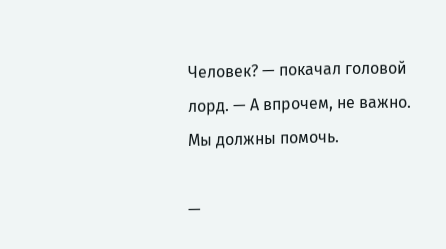Человек? — покачал головой лорд. — А впрочем, не важно. Мы должны помочь.

—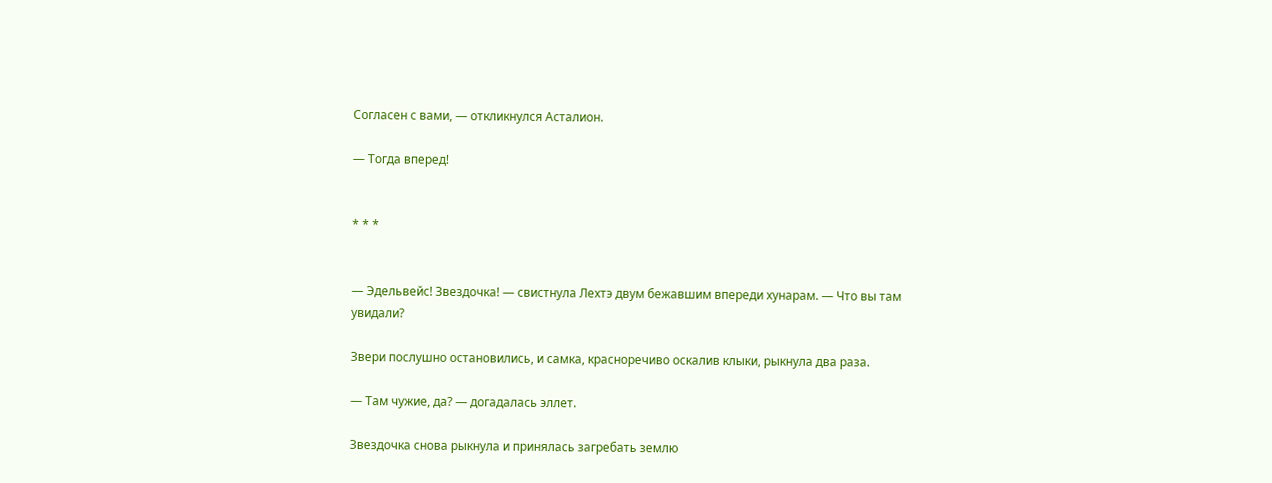Согласен с вами, — откликнулся Асталион.

— Тогда вперед!


* * *


— Эдельвейс! Звездочка! — свистнула Лехтэ двум бежавшим впереди хунарам. — Что вы там увидали?

Звери послушно остановились, и самка, красноречиво оскалив клыки, рыкнула два раза.

— Там чужие, да? — догадалась эллет.

Звездочка снова рыкнула и принялась загребать землю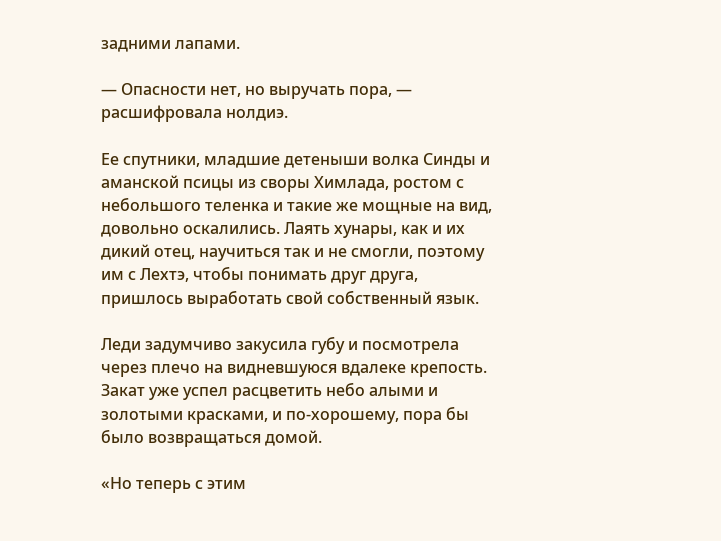задними лапами.

— Опасности нет, но выручать пора, — расшифровала нолдиэ.

Ее спутники, младшие детеныши волка Синды и аманской псицы из своры Химлада, ростом с небольшого теленка и такие же мощные на вид, довольно оскалились. Лаять хунары, как и их дикий отец, научиться так и не смогли, поэтому им с Лехтэ, чтобы понимать друг друга, пришлось выработать свой собственный язык.

Леди задумчиво закусила губу и посмотрела через плечо на видневшуюся вдалеке крепость. Закат уже успел расцветить небо алыми и золотыми красками, и по-хорошему, пора бы было возвращаться домой.

«Но теперь с этим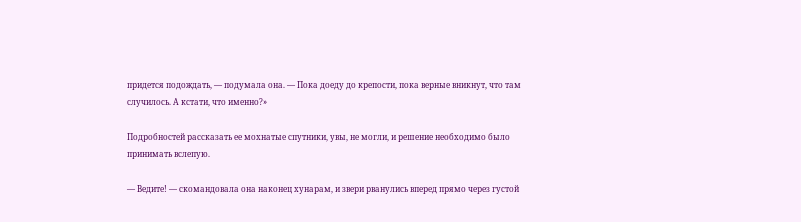придется подождать, — подумала она. — Пока доеду до крепости, пока верные вникнут, что там случилось. А кстати, что именно?»

Подробностей рассказать ее мохнатые спутники, увы, не могли, и решение необходимо было принимать вслепую.

— Ведите! — скомандовала она наконец хунарам, и звери рванулись вперед прямо через густой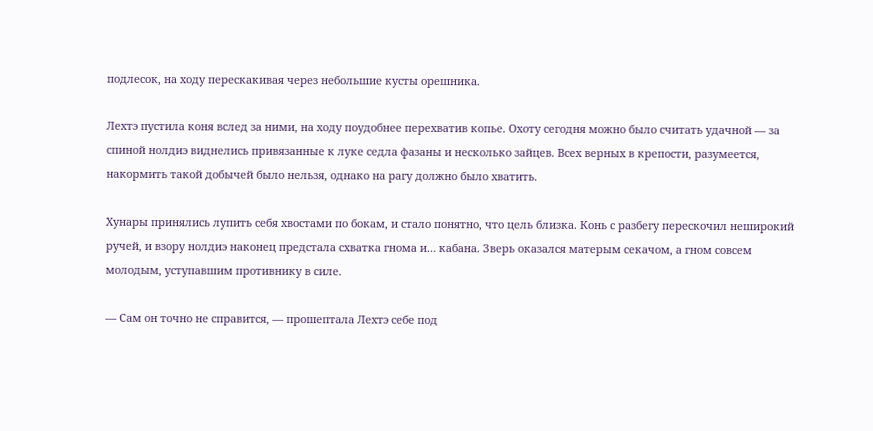подлесок, на ходу перескакивая через небольшие кусты орешника.

Лехтэ пустила коня вслед за ними, на ходу поудобнее перехватив копье. Охоту сегодня можно было считать удачной — за спиной нолдиэ виднелись привязанные к луке седла фазаны и несколько зайцев. Всех верных в крепости, разумеется, накормить такой добычей было нельзя, однако на рагу должно было хватить.

Хунары принялись лупить себя хвостами по бокам, и стало понятно, что цель близка. Конь с разбегу перескочил неширокий ручей, и взору нолдиэ наконец предстала схватка гнома и… кабана. Зверь оказался матерым секачом, а гном совсем молодым, уступавшим противнику в силе.

— Сам он точно не справится, — прошептала Лехтэ себе под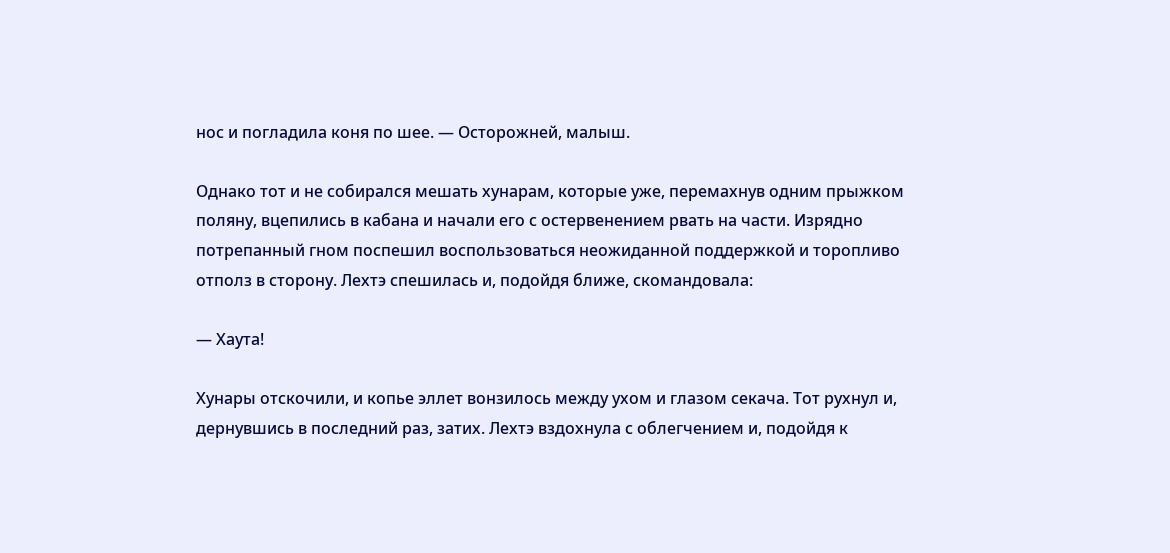нос и погладила коня по шее. — Осторожней, малыш.

Однако тот и не собирался мешать хунарам, которые уже, перемахнув одним прыжком поляну, вцепились в кабана и начали его с остервенением рвать на части. Изрядно потрепанный гном поспешил воспользоваться неожиданной поддержкой и торопливо отполз в сторону. Лехтэ спешилась и, подойдя ближе, скомандовала:

— Хаута!

Хунары отскочили, и копье эллет вонзилось между ухом и глазом секача. Тот рухнул и, дернувшись в последний раз, затих. Лехтэ вздохнула с облегчением и, подойдя к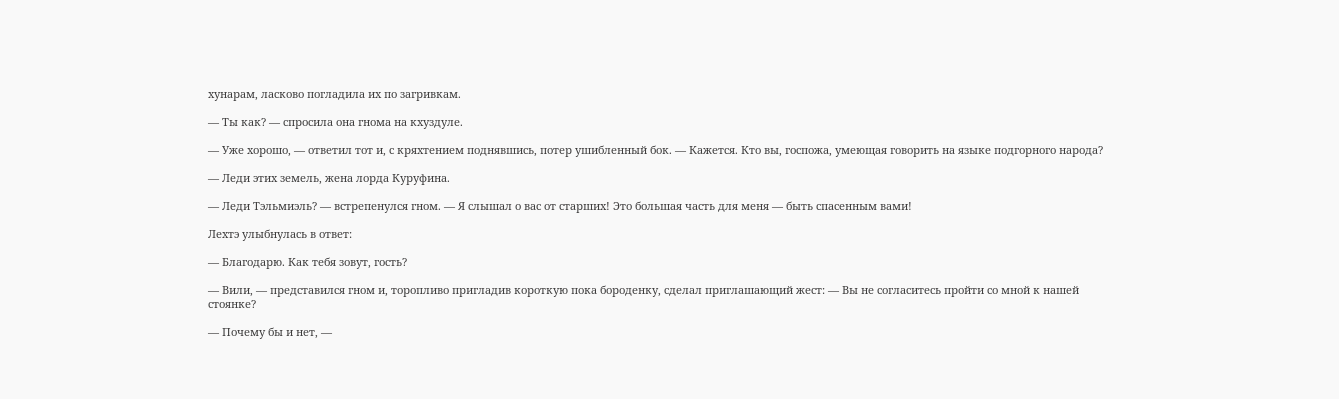хунарам, ласково погладила их по загривкам.

— Ты как? — спросила она гнома на кхуздуле.

— Уже хорошо, — ответил тот и, с кряхтением поднявшись, потер ушибленный бок. — Кажется. Кто вы, госпожа, умеющая говорить на языке подгорного народа?

— Леди этих земель, жена лорда Куруфина.

— Леди Тэльмиэль? — встрепенулся гном. — Я слышал о вас от старших! Это большая часть для меня — быть спасенным вами!

Лехтэ улыбнулась в ответ:

— Благодарю. Как тебя зовут, гость?

— Вили, — представился гном и, торопливо пригладив короткую пока бороденку, сделал приглашающий жест: — Вы не согласитесь пройти со мной к нашей стоянке?

— Почему бы и нет, —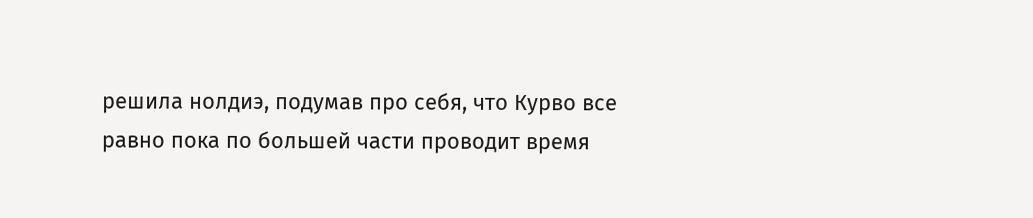решила нолдиэ, подумав про себя, что Курво все равно пока по большей части проводит время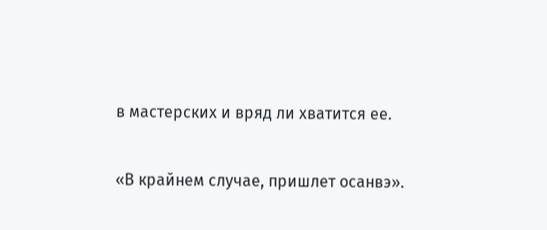в мастерских и вряд ли хватится ее.

«В крайнем случае, пришлет осанвэ».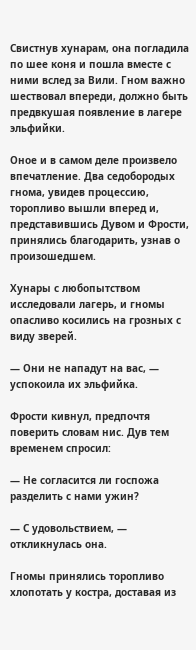Свистнув хунарам, она погладила по шее коня и пошла вместе с ними вслед за Вили. Гном важно шествовал впереди, должно быть предвкушая появление в лагере эльфийки.

Оное и в самом деле произвело впечатление. Два седобородых гнома, увидев процессию, торопливо вышли вперед и, представившись Дувом и Фрости, принялись благодарить, узнав о произошедшем.

Хунары с любопытством исследовали лагерь, и гномы опасливо косились на грозных с виду зверей.

— Они не нападут на вас, — успокоила их эльфийка.

Фрости кивнул, предпочтя поверить словам нис. Дув тем временем спросил:

— Не согласится ли госпожа разделить с нами ужин?

— С удовольствием, — откликнулась она.

Гномы принялись торопливо хлопотать у костра, доставая из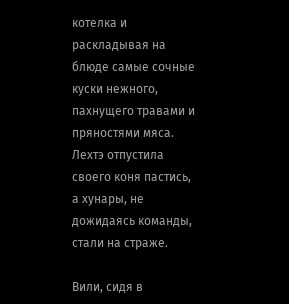котелка и раскладывая на блюде самые сочные куски нежного, пахнущего травами и пряностями мяса. Лехтэ отпустила своего коня пастись, а хунары, не дожидаясь команды, стали на страже.

Вили, сидя в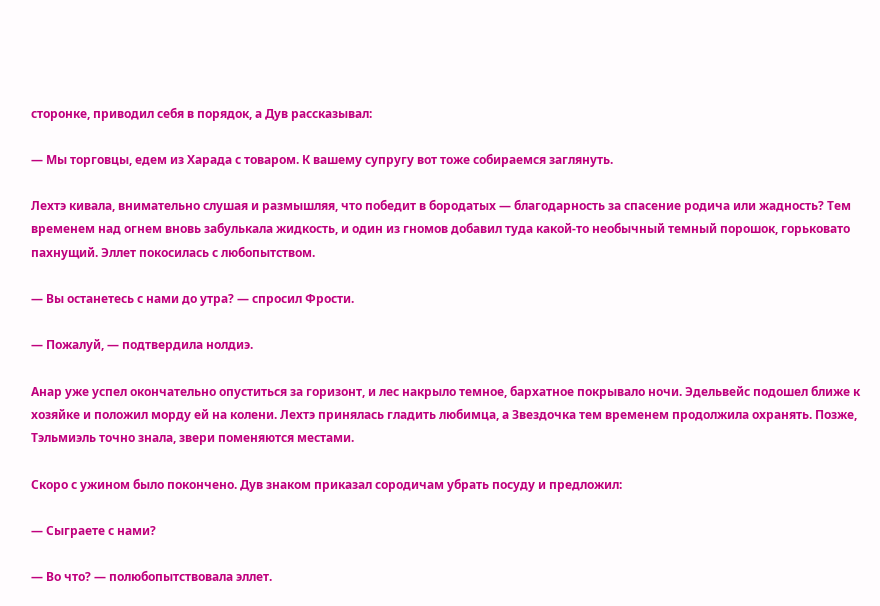сторонке, приводил себя в порядок, а Дув рассказывал:

— Мы торговцы, едем из Харада с товаром. К вашему супругу вот тоже собираемся заглянуть.

Лехтэ кивала, внимательно слушая и размышляя, что победит в бородатых — благодарность за спасение родича или жадность? Тем временем над огнем вновь забулькала жидкость, и один из гномов добавил туда какой-то необычный темный порошок, горьковато пахнущий. Эллет покосилась с любопытством.

— Вы останетесь с нами до утра? — спросил Фрости.

— Пожалуй, — подтвердила нолдиэ.

Анар уже успел окончательно опуститься за горизонт, и лес накрыло темное, бархатное покрывало ночи. Эдельвейс подошел ближе к хозяйке и положил морду ей на колени. Лехтэ принялась гладить любимца, а Звездочка тем временем продолжила охранять. Позже, Тэльмиэль точно знала, звери поменяются местами.

Скоро с ужином было покончено. Дув знаком приказал сородичам убрать посуду и предложил:

— Сыграете с нами?

— Во что? — полюбопытствовала эллет.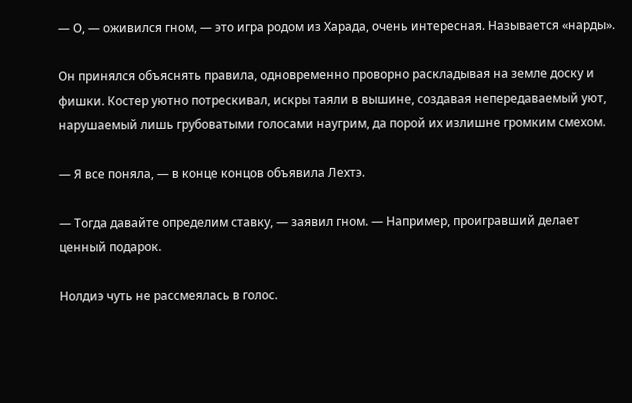— О, — оживился гном, — это игра родом из Харада, очень интересная. Называется «нарды».

Он принялся объяснять правила, одновременно проворно раскладывая на земле доску и фишки. Костер уютно потрескивал, искры таяли в вышине, создавая непередаваемый уют, нарушаемый лишь грубоватыми голосами наугрим, да порой их излишне громким смехом.

— Я все поняла, — в конце концов объявила Лехтэ.

— Тогда давайте определим ставку, — заявил гном. — Например, проигравший делает ценный подарок.

Нолдиэ чуть не рассмеялась в голос.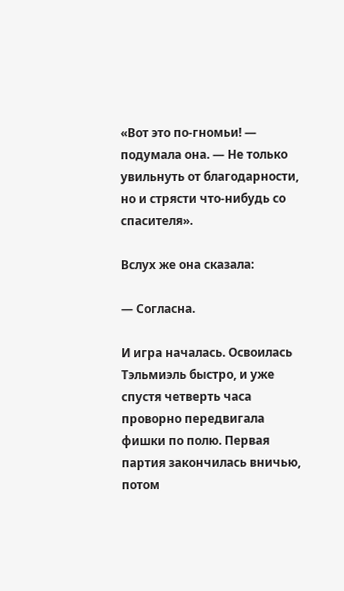«Вот это по-гномьи! — подумала она. — Не только увильнуть от благодарности, но и стрясти что-нибудь со спасителя».

Вслух же она сказала:

— Согласна.

И игра началась. Освоилась Тэльмиэль быстро, и уже спустя четверть часа проворно передвигала фишки по полю. Первая партия закончилась вничью, потом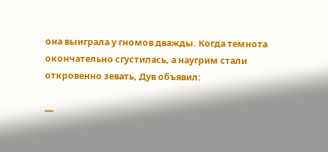она выиграла у гномов дважды. Когда темнота окончательно сгустилась, а наугрим стали откровенно зевать, Дув объявил:

—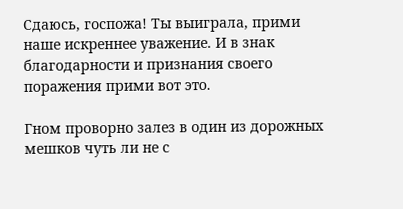Сдаюсь, госпожа! Ты выиграла, прими наше искреннее уважение. И в знак благодарности и признания своего поражения прими вот это.

Гном проворно залез в один из дорожных мешков чуть ли не с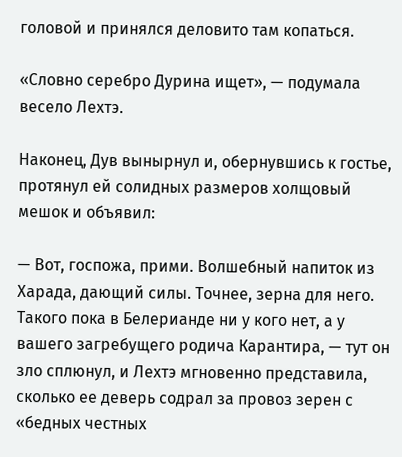головой и принялся деловито там копаться.

«Словно серебро Дурина ищет», — подумала весело Лехтэ.

Наконец, Дув вынырнул и, обернувшись к гостье, протянул ей солидных размеров холщовый мешок и объявил:

— Вот, госпожа, прими. Волшебный напиток из Харада, дающий силы. Точнее, зерна для него. Такого пока в Белерианде ни у кого нет, а у вашего загребущего родича Карантира, — тут он зло сплюнул, и Лехтэ мгновенно представила, сколько ее деверь содрал за провоз зерен с «бедных честных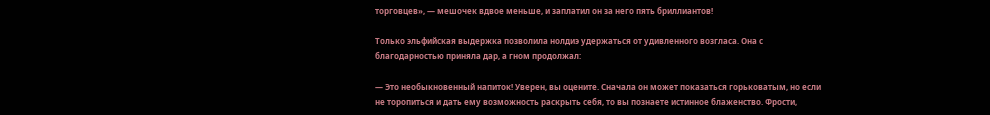торговцев», — мешочек вдвое меньше, и заплатил он за него пять бриллиантов!

Только эльфийская выдержка позволила нолдиэ удержаться от удивленного возгласа. Она с благодарностью приняла дар, а гном продолжал:

— Это необыкновенный напиток! Уверен, вы оцените. Сначала он может показаться горьковатым, но если не торопиться и дать ему возможность раскрыть себя, то вы познаете истинное блаженство. Фрости,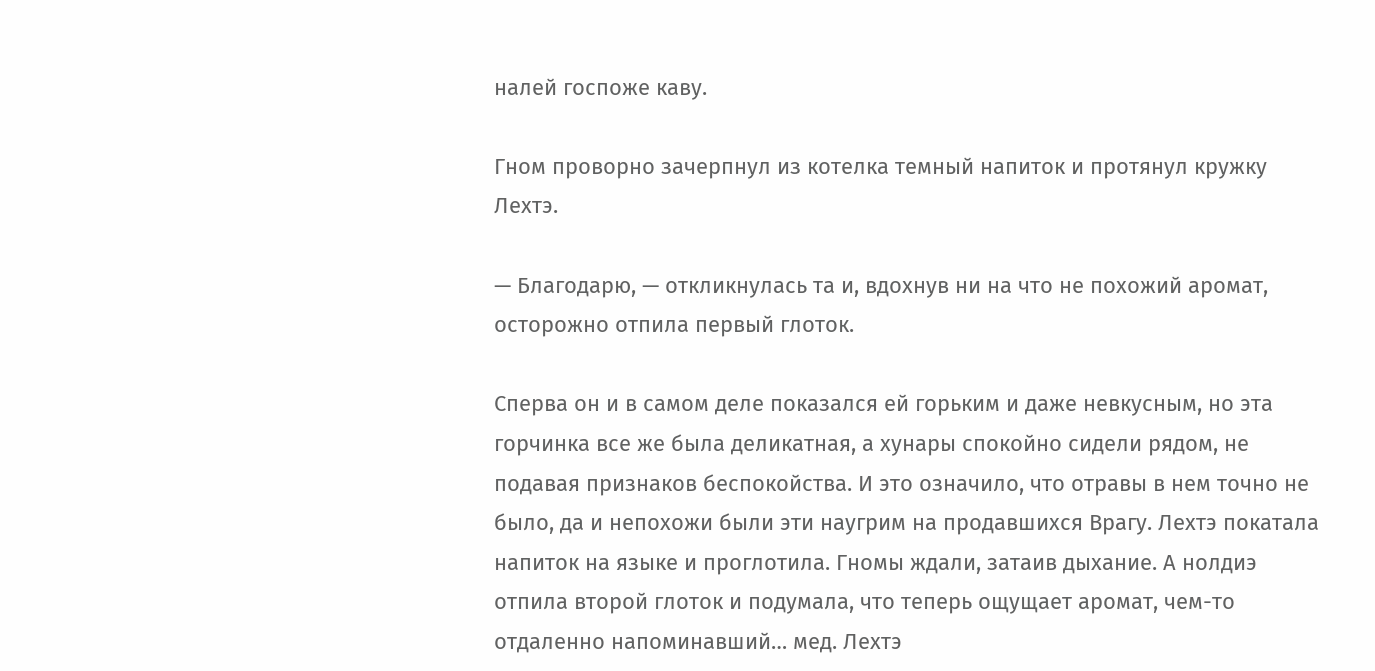налей госпоже каву.

Гном проворно зачерпнул из котелка темный напиток и протянул кружку Лехтэ.

— Благодарю, — откликнулась та и, вдохнув ни на что не похожий аромат, осторожно отпила первый глоток.

Сперва он и в самом деле показался ей горьким и даже невкусным, но эта горчинка все же была деликатная, а хунары спокойно сидели рядом, не подавая признаков беспокойства. И это означило, что отравы в нем точно не было, да и непохожи были эти наугрим на продавшихся Врагу. Лехтэ покатала напиток на языке и проглотила. Гномы ждали, затаив дыхание. А нолдиэ отпила второй глоток и подумала, что теперь ощущает аромат, чем-то отдаленно напоминавший… мед. Лехтэ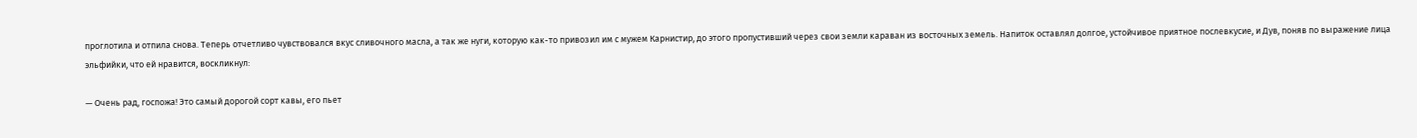проглотила и отпила снова. Теперь отчетливо чувствовался вкус сливочного масла, а так же нуги, которую как-то привозил им с мужем Карнистир, до этого пропустивший через свои земли караван из восточных земель. Напиток оставлял долгое, устойчивое приятное послевкусие, и Дув, поняв по выражение лица эльфийки, что ей нравится, воскликнул:

— Очень рад, госпожа! Это самый дорогой сорт кавы, его пьет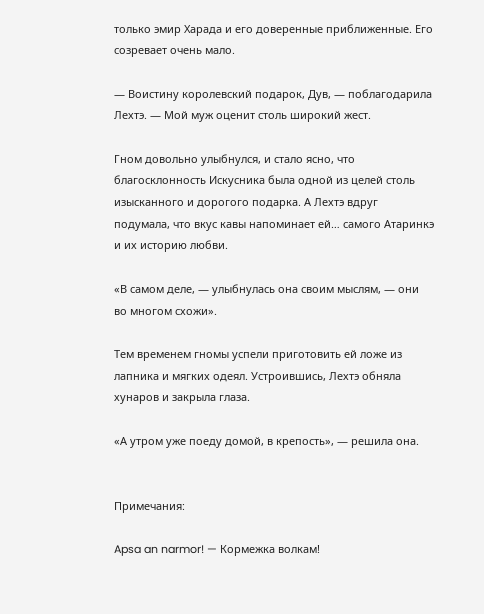только эмир Харада и его доверенные приближенные. Его созревает очень мало.

— Воистину королевский подарок, Дув, — поблагодарила Лехтэ. — Мой муж оценит столь широкий жест.

Гном довольно улыбнулся, и стало ясно, что благосклонность Искусника была одной из целей столь изысканного и дорогого подарка. А Лехтэ вдруг подумала, что вкус кавы напоминает ей… самого Атаринкэ и их историю любви.

«В самом деле, — улыбнулась она своим мыслям, — они во многом схожи».

Тем временем гномы успели приготовить ей ложе из лапника и мягких одеял. Устроившись, Лехтэ обняла хунаров и закрыла глаза.

«А утром уже поеду домой, в крепость», — решила она.


Примечания:

Apsa an narmor! — Кормежка волкам!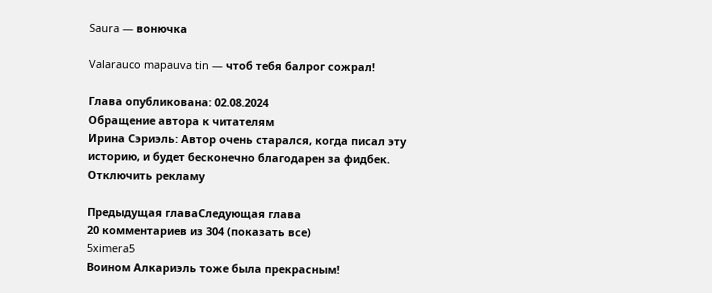Saura — вонючка

Valarauco mapauva tin — чтоб тебя балрог сожрал!

Глава опубликована: 02.08.2024
Обращение автора к читателям
Ирина Сэриэль: Автор очень старался, когда писал эту историю, и будет бесконечно благодарен за фидбек.
Отключить рекламу

Предыдущая главаСледующая глава
20 комментариев из 304 (показать все)
5ximera5
Воином Алкариэль тоже была прекрасным!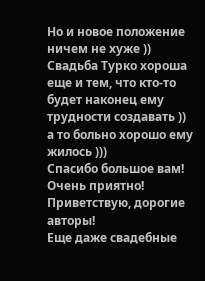Но и новое положение ничем не хуже ))
Свадьба Турко хороша еще и тем, что кто-то будет наконец ему трудности создавать )) а то больно хорошо ему жилось )))
Спасибо большое вам! Очень приятно!
Приветствую, дорогие авторы!
Еще даже свадебные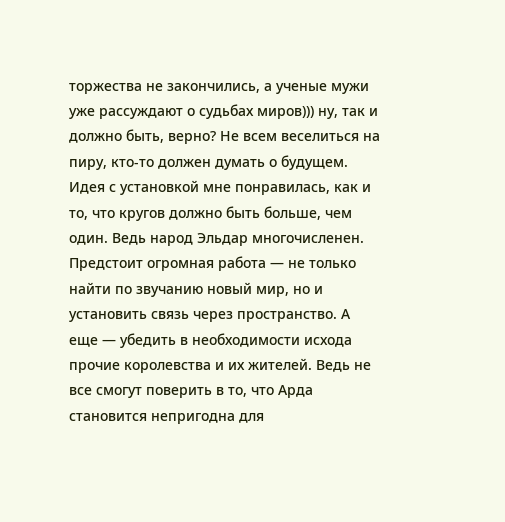торжества не закончились, а ученые мужи уже рассуждают о судьбах миров))) ну, так и должно быть, верно? Не всем веселиться на пиру, кто-то должен думать о будущем. Идея с установкой мне понравилась, как и то, что кругов должно быть больше, чем один. Ведь народ Эльдар многочисленен. Предстоит огромная работа — не только найти по звучанию новый мир, но и установить связь через пространство. А еще — убедить в необходимости исхода прочие королевства и их жителей. Ведь не все смогут поверить в то, что Арда становится непригодна для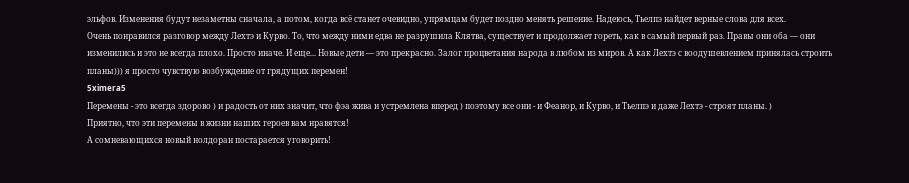эльфов. Изменения будут незаметны сначала, а потом, когда всё станет очевидно, упрямцам будет поздно менять решение. Надеюсь, Тьелпэ найдет верные слова для всех.
Очень понравился разговор между Лехтэ и Курво. То, что между ними едва не разрушила Клятва, существует и продолжает гореть, как в самый первый раз. Правы они оба — они изменились и это не всегда плохо. Просто иначе. И еще... Новые дети — это прекрасно. Залог процветания народа в любом из миров. А как Лехтэ с воодушевлением принялась строить планы))) я просто чувствую возбуждение от грядущих перемен!
5ximera5
Перемены - это всегда здорово ) и радость от них значит, что фэа жива и устремлена вперед ) поэтому все они - и Феанор, и Курво, и Тьелпэ и даже Лехтэ - строят планы. )
Приятно, что эти перемены в жизни наших героев вам нравятся!
А сомневающихся новый нолдоран постарается уговорить!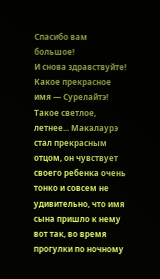Спасибо вам большое!
И снова здравствуйте!
Какое прекрасное имя — Сурелайтэ! Такое светлое, летнее... Макалаурэ стал прекрасным отцом, он чувствует своего ребенка очень тонко и совсем не удивительно, что имя сына пришло к нему вот так, во время прогулки по ночному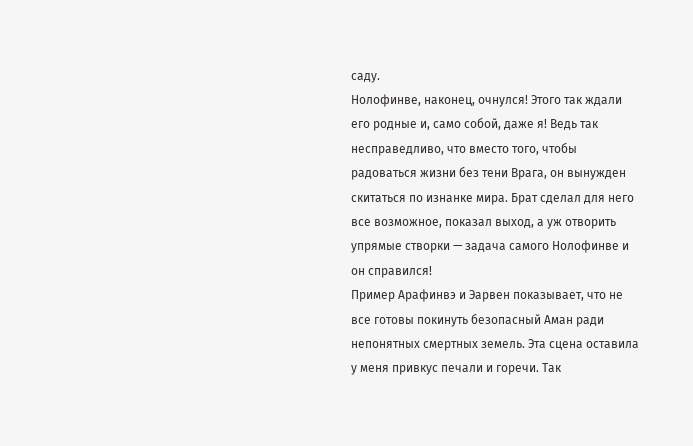саду.
Нолофинве, наконец, очнулся! Этого так ждали его родные и, само собой, даже я! Ведь так несправедливо, что вместо того, чтобы радоваться жизни без тени Врага, он вынужден скитаться по изнанке мира. Брат сделал для него все возможное, показал выход, а уж отворить упрямые створки — задача самого Нолофинве и он справился!
Пример Арафинвэ и Эарвен показывает, что не все готовы покинуть безопасный Аман ради непонятных смертных земель. Эта сцена оставила у меня привкус печали и горечи. Так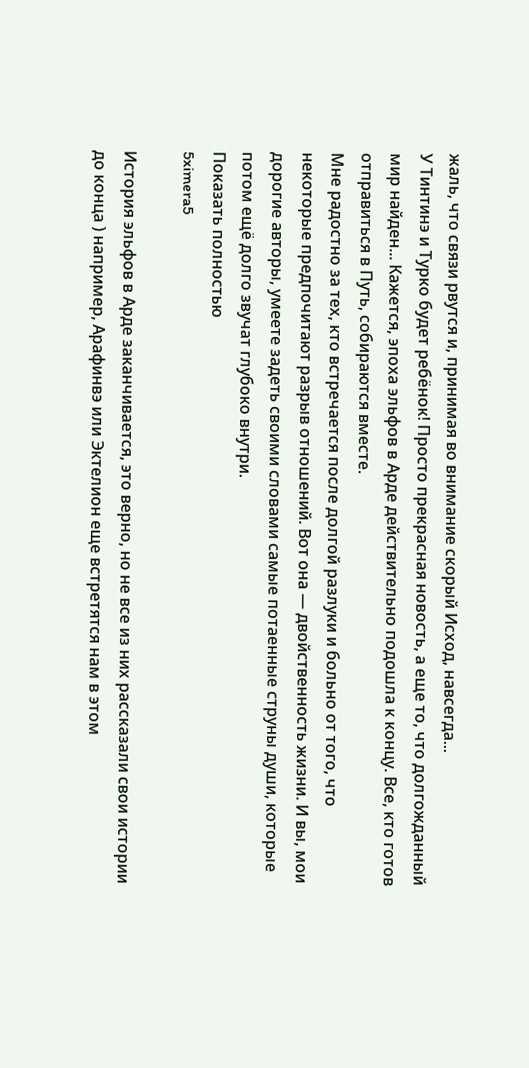жаль, что связи рвутся и, принимая во внимание скорый Исход, навсегда...
У Тинтинэ и Турко будет ребёнок! Просто прекрасная новость, а еще то, что долгожданный мир найден... Кажется, эпоха эльфов в Арде действительно подошла к концу. Все, кто готов отправиться в Путь, собираются вместе.
Мне радостно за тех, кто встречается после долгой разлуки и больно от того, что некоторые предпочитают разрыв отношений. Вот она — двойственность жизни. И вы, мои дорогие авторы, умеете задеть своими словами самые потаенные струны души, которые потом ещё долго звучат глубоко внутри.
Показать полностью
5ximera5

История эльфов в Арде заканчивается, это верно, но не все из них рассказали свои истории до конца ) например, Арафинвэ или Эктелион еще встретятся нам в этом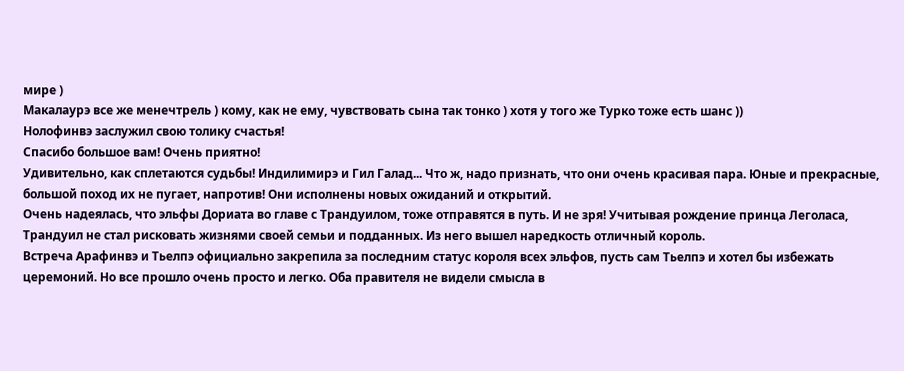мире )
Макалаурэ все же менечтрель ) кому, как не ему, чувствовать сына так тонко ) хотя у того же Турко тоже есть шанс ))
Нолофинвэ заслужил свою толику счастья!
Спасибо большое вам! Очень приятно!
Удивительно, как сплетаются судьбы! Индилимирэ и Гил Галад... Что ж, надо признать, что они очень красивая пара. Юные и прекрасные, большой поход их не пугает, напротив! Они исполнены новых ожиданий и открытий.
Очень надеялась, что эльфы Дориата во главе с Трандуилом, тоже отправятся в путь. И не зря! Учитывая рождение принца Леголаса, Трандуил не стал рисковать жизнями своей семьи и подданных. Из него вышел наредкость отличный король.
Встреча Арафинвэ и Тьелпэ официально закрепила за последним статус короля всех эльфов, пусть сам Тьелпэ и хотел бы избежать церемоний. Но все прошло очень просто и легко. Оба правителя не видели смысла в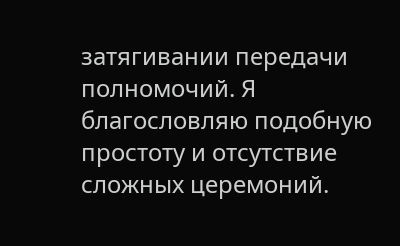затягивании передачи полномочий. Я благословляю подобную простоту и отсутствие сложных церемоний.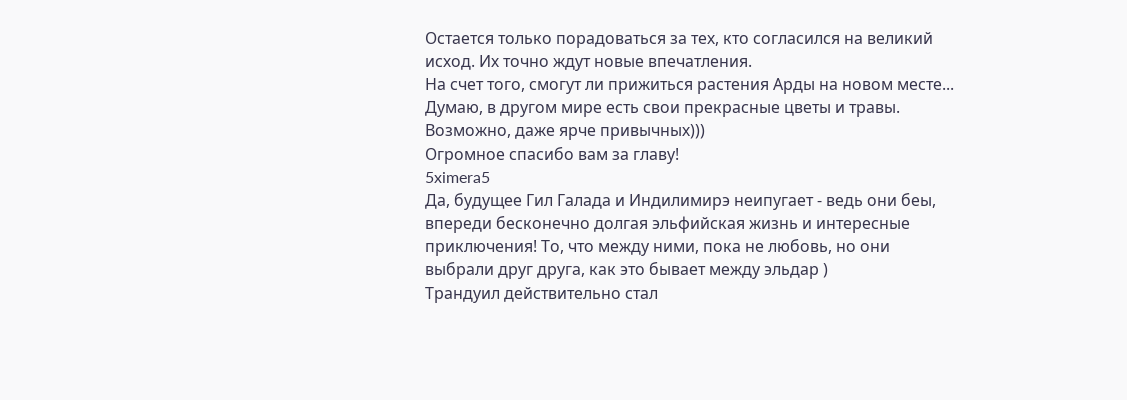Остается только порадоваться за тех, кто согласился на великий исход. Их точно ждут новые впечатления.
На счет того, смогут ли прижиться растения Арды на новом месте... Думаю, в другом мире есть свои прекрасные цветы и травы. Возможно, даже ярче привычных)))
Огромное спасибо вам за главу!
5ximera5
Да, будущее Гил Галада и Индилимирэ неипугает - ведь они беы, впереди бесконечно долгая эльфийская жизнь и интересные приключения! То, что между ними, пока не любовь, но они выбрали друг друга, как это бывает между эльдар )
Трандуил действительно стал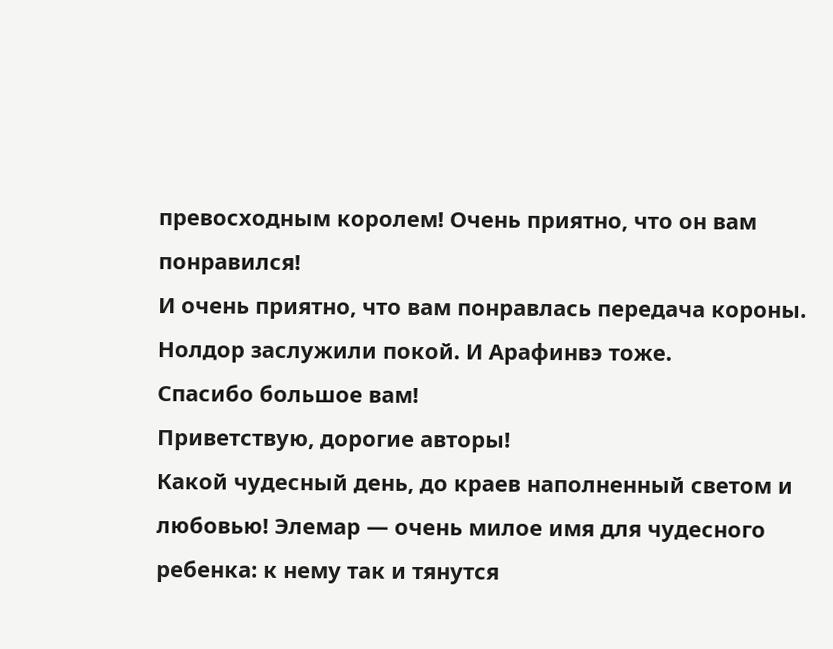превосходным королем! Очень приятно, что он вам понравился!
И очень приятно, что вам понравлась передача короны. Нолдор заслужили покой. И Арафинвэ тоже.
Спасибо большое вам!
Приветствую, дорогие авторы!
Какой чудесный день, до краев наполненный светом и любовью! Элемар — очень милое имя для чудесного ребенка: к нему так и тянутся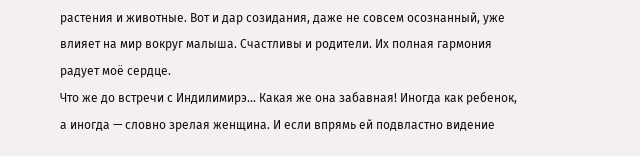растения и животные. Вот и дар созидания, даже не совсем осознанный, уже влияет на мир вокруг малыша. Счастливы и родители. Их полная гармония радует моё сердце.
Что же до встречи с Индилимирэ... Какая же она забавная! Иногда как ребенок, а иногда — словно зрелая женщина. И если впрямь ей подвластно видение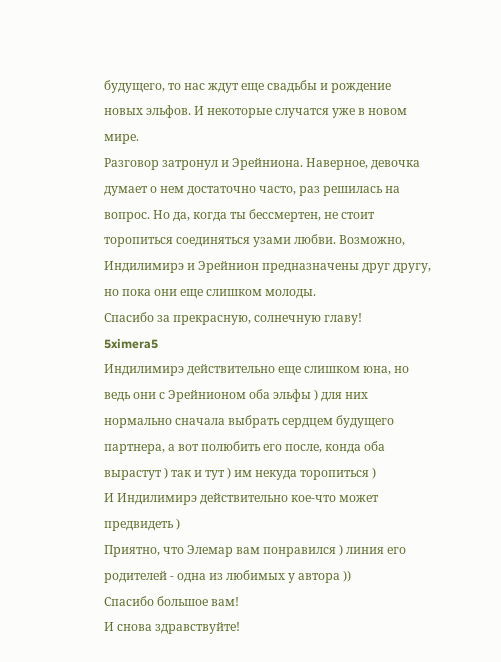будущего, то нас ждут еще свадьбы и рождение новых эльфов. И некоторые случатся уже в новом мире.
Разговор затронул и Эрейниона. Наверное, девочка думает о нем достаточно часто, раз решилась на вопрос. Но да, когда ты бессмертен, не стоит торопиться соединяться узами любви. Возможно, Индилимирэ и Эрейнион предназначены друг другу, но пока они еще слишком молоды.
Спасибо за прекрасную, солнечную главу!
5ximera5
Индилимирэ действительно еще слишком юна, но ведь они с Эрейнионом оба эльфы ) для них нормально сначала выбрать сердцем будущего партнера, а вот полюбить его после, конда оба вырастут ) так и тут ) им некуда торопиться )
И Индилимирэ действительно кое-что может предвидеть )
Приятно, что Элемар вам понравился ) линия его родителей - одна из любимых у автора ))
Спасибо большое вам!
И снова здравствуйте!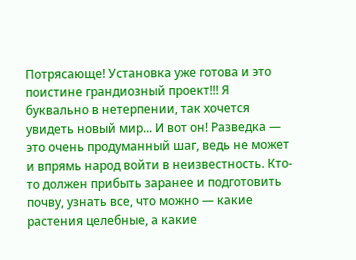Потрясающе! Установка уже готова и это поистине грандиозный проект!!! Я буквально в нетерпении, так хочется увидеть новый мир... И вот он! Разведка — это очень продуманный шаг, ведь не может и впрямь народ войти в неизвестность. Кто-то должен прибыть заранее и подготовить почву, узнать все, что можно — какие растения целебные, а какие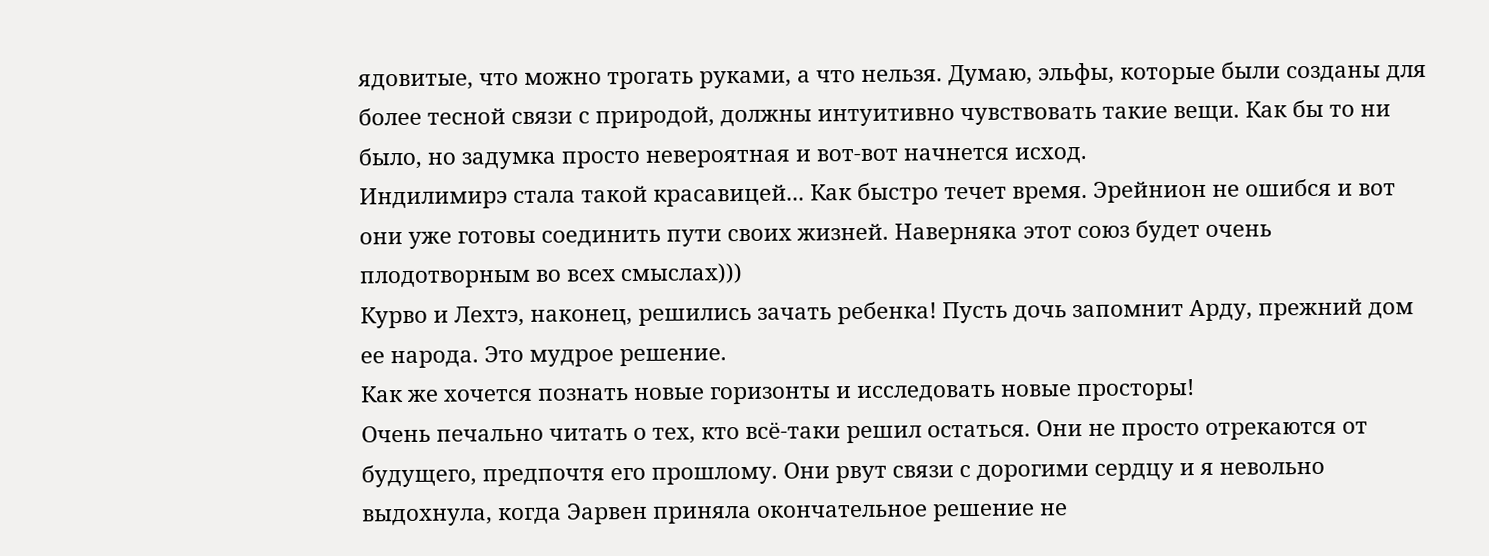ядовитые, что можно трогать руками, а что нельзя. Думаю, эльфы, которые были созданы для более тесной связи с природой, должны интуитивно чувствовать такие вещи. Как бы то ни было, но задумка просто невероятная и вот-вот начнется исход.
Индилимирэ стала такой красавицей... Как быстро течет время. Эрейнион не ошибся и вот они уже готовы соединить пути своих жизней. Наверняка этот союз будет очень плодотворным во всех смыслах)))
Курво и Лехтэ, наконец, решились зачать ребенка! Пусть дочь запомнит Арду, прежний дом ее народа. Это мудрое решение.
Как же хочется познать новые горизонты и исследовать новые просторы!
Очень печально читать о тех, кто всё-таки решил остаться. Они не просто отрекаются от будущего, предпочтя его прошлому. Они рвут связи с дорогими сердцу и я невольно выдохнула, когда Эарвен приняла окончательное решение не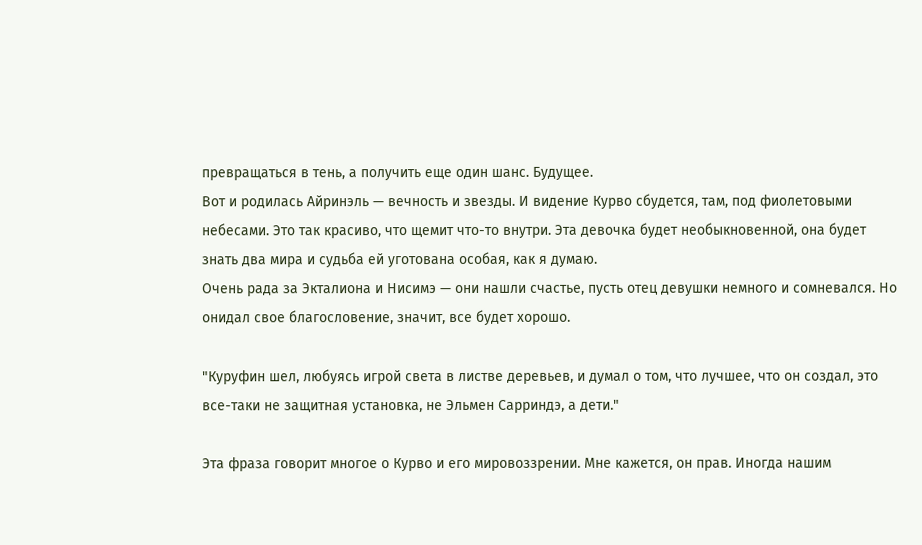превращаться в тень, а получить еще один шанс. Будущее.
Вот и родилась Айринэль — вечность и звезды. И видение Курво сбудется, там, под фиолетовыми небесами. Это так красиво, что щемит что-то внутри. Эта девочка будет необыкновенной, она будет знать два мира и судьба ей уготована особая, как я думаю.
Очень рада за Экталиона и Нисимэ — они нашли счастье, пусть отец девушки немного и сомневался. Но онидал свое благословение, значит, все будет хорошо.

"Куруфин шел, любуясь игрой света в листве деревьев, и думал о том, что лучшее, что он создал, это все-таки не защитная установка, не Эльмен Сарриндэ, а дети."

Эта фраза говорит многое о Курво и его мировоззрении. Мне кажется, он прав. Иногда нашим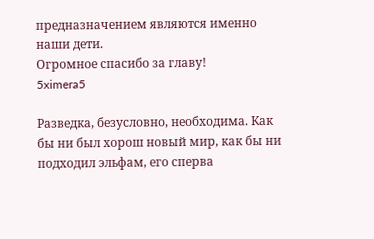предназначением являются именно наши дети.
Огромное спасибо за главу!
5ximera5

Разведка, безусловно, необходима. Как бы ни был хорош новый мир, как бы ни подходил эльфам, его сперва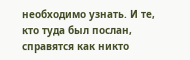необходимо узнать. И те, кто туда был послан, справятся как никто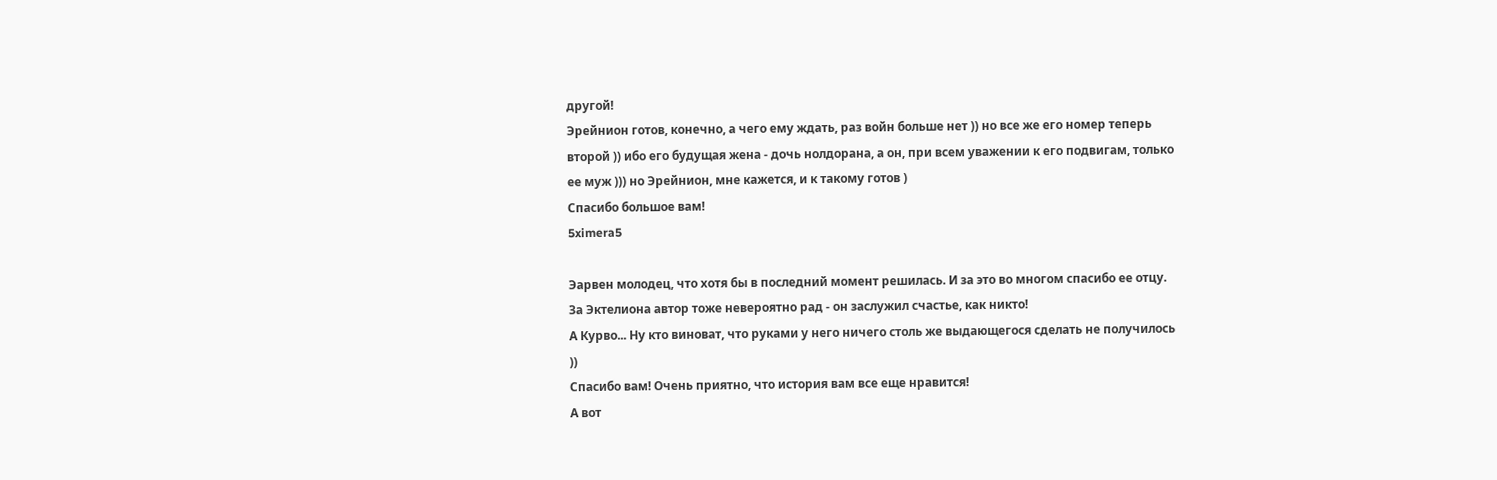другой!
Эрейнион готов, конечно, а чего ему ждать, раз войн больше нет )) но все же его номер теперь второй )) ибо его будущая жена - дочь нолдорана, а он, при всем уважении к его подвигам, только ее муж ))) но Эрейнион, мне кажется, и к такому готов )
Спасибо большое вам!
5ximera5

Эарвен молодец, что хотя бы в последний момент решилась. И за это во многом спасибо ее отцу.
За Эктелиона автор тоже невероятно рад - он заслужил счастье, как никто!
А Курво... Ну кто виноват, что руками у него ничего столь же выдающегося сделать не получилось ))
Спасибо вам! Очень приятно, что история вам все еще нравится!
А вот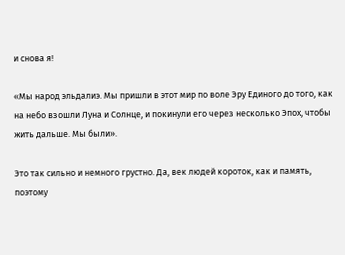и снова я!

«Мы народ эльдалиэ. Мы пришли в этот мир по воле Эру Единого до того, как на небо взошли Луна и Солнце, и покинули его через несколько Эпох, чтобы жить дальше. Мы были».

Это так сильно и немного грустно. Да, век людей короток, как и память, поэтому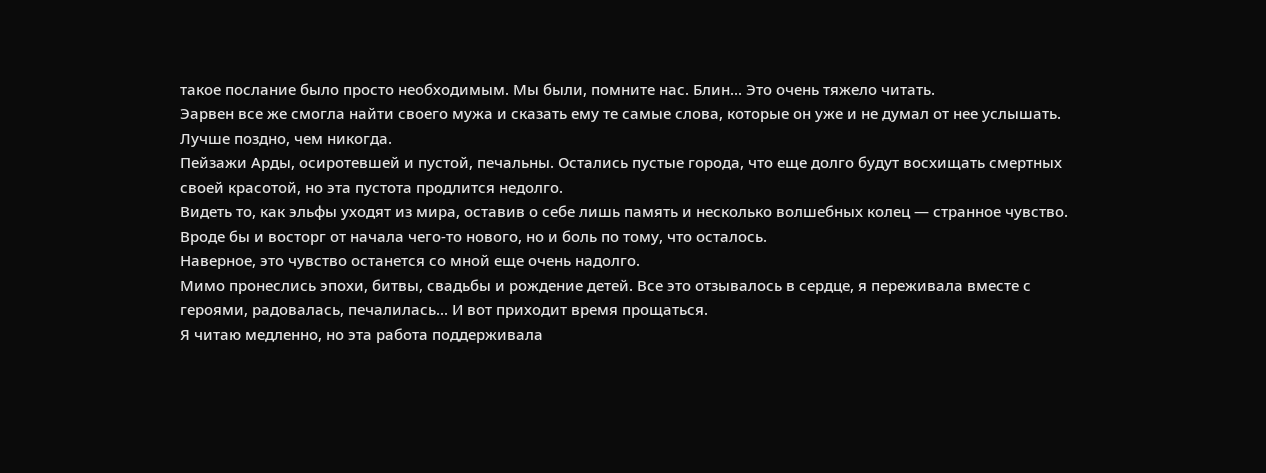такое послание было просто необходимым. Мы были, помните нас. Блин... Это очень тяжело читать.
Эарвен все же смогла найти своего мужа и сказать ему те самые слова, которые он уже и не думал от нее услышать. Лучше поздно, чем никогда.
Пейзажи Арды, осиротевшей и пустой, печальны. Остались пустые города, что еще долго будут восхищать смертных своей красотой, но эта пустота продлится недолго.
Видеть то, как эльфы уходят из мира, оставив о себе лишь память и несколько волшебных колец — странное чувство. Вроде бы и восторг от начала чего-то нового, но и боль по тому, что осталось.
Наверное, это чувство останется со мной еще очень надолго.
Мимо пронеслись эпохи, битвы, свадьбы и рождение детей. Все это отзывалось в сердце, я переживала вместе с героями, радовалась, печалилась... И вот приходит время прощаться.
Я читаю медленно, но эта работа поддерживала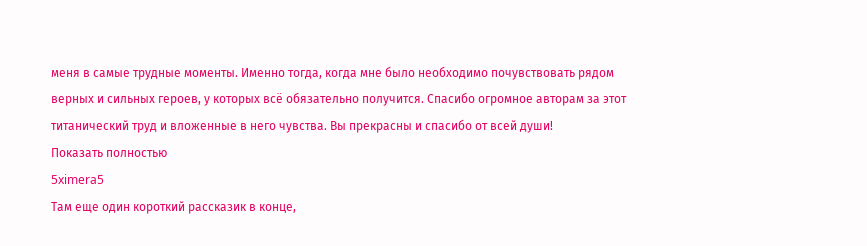меня в самые трудные моменты. Именно тогда, когда мне было необходимо почувствовать рядом верных и сильных героев, у которых всё обязательно получится. Спасибо огромное авторам за этот титанический труд и вложенные в него чувства. Вы прекрасны и спасибо от всей души!
Показать полностью
5ximera5
Там еще один короткий рассказик в конце,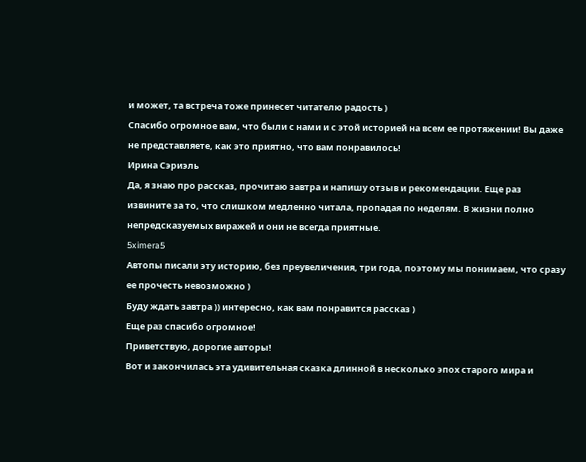и может, та встреча тоже принесет читателю радость )
Спасибо огромное вам, что были с нами и с этой историей на всем ее протяжении! Вы даже не представляете, как это приятно, что вам понравилось!
Ирина Сэриэль
Да, я знаю про рассказ, прочитаю завтра и напишу отзыв и рекомендации. Еще раз извините за то, что слишком медленно читала, пропадая по неделям. В жизни полно непредсказуемых виражей и они не всегда приятные.
5ximera5
Автопы писали эту историю, без преувеличения, три года, поэтому мы понимаем, что сразу ее прочесть невозможно )
Буду ждать завтра )) интересно, как вам понравится рассказ )
Еще раз спасибо огромное!
Приветствую, дорогие авторы!
Вот и закончилась эта удивительная сказка длинной в несколько эпох старого мира и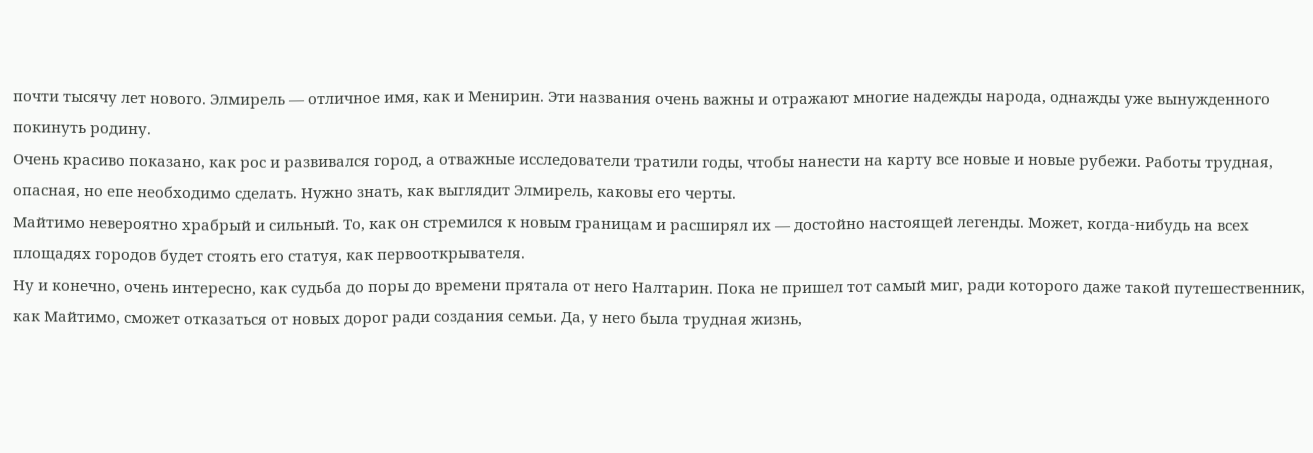почти тысячу лет нового. Элмирель — отличное имя, как и Менирин. Эти названия очень важны и отражают многие надежды народа, однажды уже вынужденного покинуть родину.
Очень красиво показано, как рос и развивался город, а отважные исследователи тратили годы, чтобы нанести на карту все новые и новые рубежи. Работы трудная, опасная, но епе необходимо сделать. Нужно знать, как выглядит Элмирель, каковы его черты.
Майтимо невероятно храбрый и сильный. То, как он стремился к новым границам и расширял их — достойно настоящей легенды. Может, когда-нибудь на всех площадях городов будет стоять его статуя, как первооткрывателя.
Ну и конечно, очень интересно, как судьба до поры до времени прятала от него Налтарин. Пока не пришел тот самый миг, ради которого даже такой путешественник, как Майтимо, сможет отказаться от новых дорог ради создания семьи. Да, у него была трудная жизнь,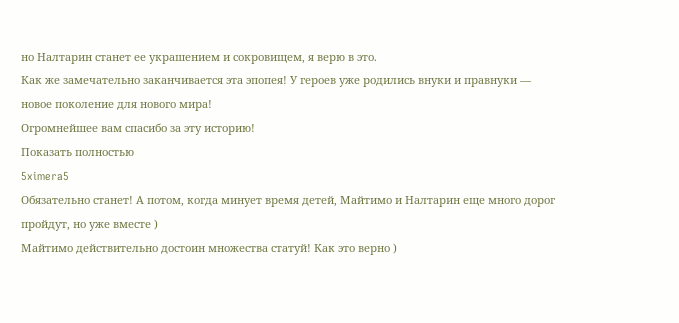но Налтарин станет ее украшением и сокровищем, я верю в это.
Как же замечательно заканчивается эта эпопея! У героев уже родились внуки и правнуки — новое поколение для нового мира!
Огромнейшее вам спасибо за эту историю!
Показать полностью
5ximera5
Обязательно станет! А потом, когда минует время детей, Майтимо и Налтарин еще много дорог пройдут, но уже вместе )
Майтимо действительно достоин множества статуй! Как это верно )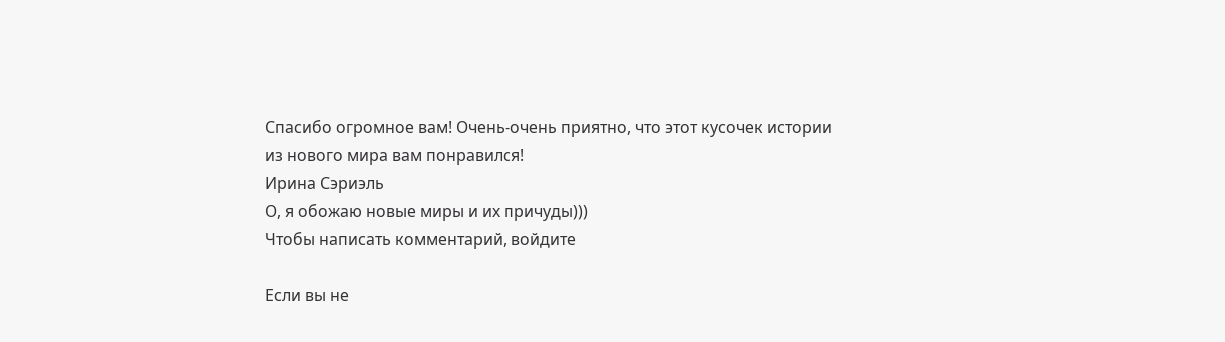Спасибо огромное вам! Очень-очень приятно, что этот кусочек истории из нового мира вам понравился!
Ирина Сэриэль
О, я обожаю новые миры и их причуды)))
Чтобы написать комментарий, войдите

Если вы не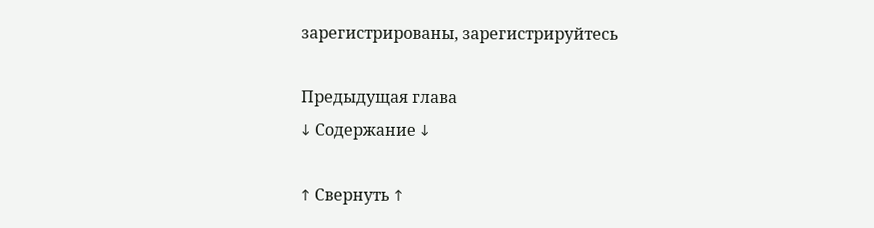зарегистрированы, зарегистрируйтесь

Предыдущая глава
↓ Содержание ↓

↑ Свернуть ↑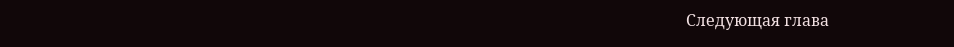Следующая глава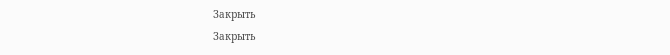Закрыть
Закрыть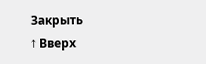Закрыть
↑ Вверх